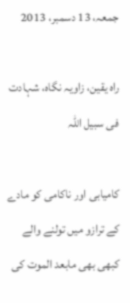جمعہ، 13 دسمبر، 2013

راہ یقین، زاویہ نگاہ، شہادت فی سبیل اللہ

کامیابی اور ناکامی کو مادے کے ترازو میں تولنے والے کبھی بھی مابعد الموت کی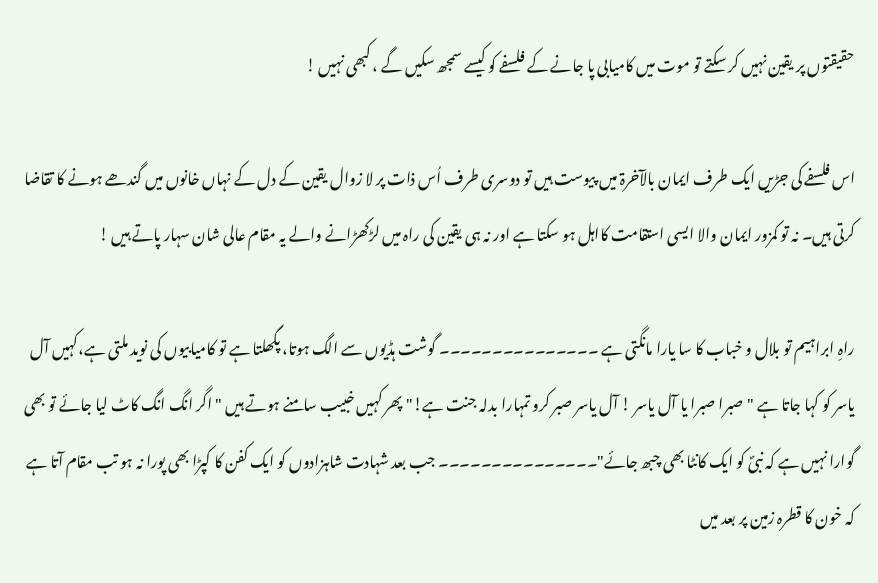حقیقتوں پر یقین نہیں کر سکتے تو موت میں کامیابی پا جانے کے فلسفے کو کیسے سمجھ سکیں گے ، کبھی نہیں !

اس فلسفے کی جڑیں ایک طرف ایمان بالآخرۃ میں پیوست ہیں تو دوسری طرف اُس ذات پر لا زوال یقین کے دل کے نہاں خانوں میں گندھے ہونے کا تقاضا کرتی ہیں۔ نہ تو کمزور ایمان والا ایسی استقامت کااہل ہو سکتا ہے اور نہ ہی یقین کی راہ میں لڑکھڑانے والے یہ مقام عالی شان سہار پاتے ہیں !

راہِ ابراہیم تو بلال و خباب کا سا یارا مانگتی ہے ۔۔۔۔۔۔۔۔۔۔۔۔۔۔۔ گوشت ہڈیوں سے الگ ہوتا، پگھلتا ہے تو کامیابیوں کی نوید ملتی ہے،کہیں آل یاسر کو کہا جاتا ہے "صبرا صبرا یا آل یاسر ! آل یاسر صبر کرو تمہارا بدلہ جنت ہے!" پھر کہیں خبیب سامنے ہوتے ہیں " اگر انگ انگ کاٹ لیا جائے تو بھی گوارا نہیں ہے کہ نبیؐ کو ایک کانٹا بھی چبھ جائے"۔۔۔۔۔۔۔۔۔۔۔۔۔۔۔ جب بعد شہادت شاہزادوں کو ایک کفن کا کپڑا بھی پورا نہ ہو تب مقام آتا ہے کہ خون کا قطرہ زمین پر بعد میں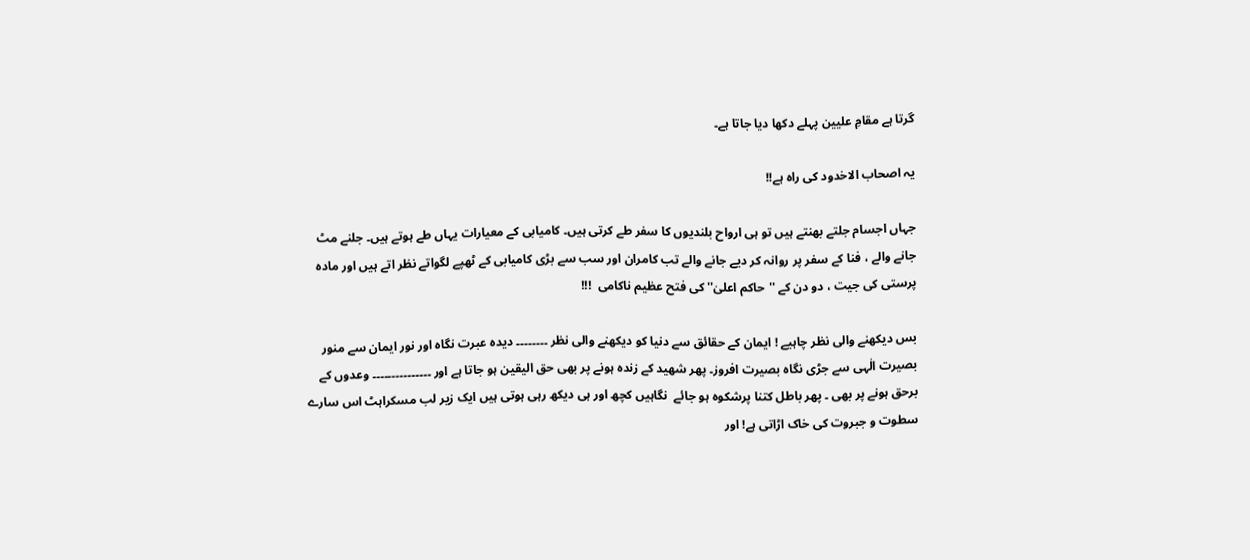گرتا ہے مقامِ علیین پہلے دکھا دیا جاتا ہے۔

یہ اصحاب الاخدود کی راہ ہے!!

جہاں اجسام جلتے بھنتے ہیں تو ہی ارواح بلندیوں کا سفر طے کرتی ہیں۔ کامیابی کے معیارات یہاں طے ہوتے ہیں۔ جلنے مٹ جانے والے ، فنا کے سفر پر روانہ کر دیے جانے والے تب کامران اور سب سے بڑی کامیابی کے ٹھپے لگواتے نظر اتے ہیں اور مادہ پرستی کی جیت ، دو دن کے ''حاکم اعلیٰ'' کی فتح عظیم ناکامی  !!!

بس دیکھنے والی نظر چاہیے ! ایمان کے حقائق سے دنیا کو دیکھنے والی نظر ۔۔۔۔۔۔۔۔ دیدہ عبرت نگاہ اور نور ایمان سے منور بصیرت الٰہی سے جڑی نگاہ بصیرت افروز۔ پھر شھید کے زندہ ہونے پر بھی حق الیقین ہو جاتا ہے اور ۔۔۔۔۔۔۔۔۔۔۔۔۔۔۔ وعدوں کے برحق ہونے پر بھی ۔ پھر باطل کتنا پرشکوہ ہو جائے  نگاہیں کچھ اور ہی دیکھ رہی ہوتی ہیں ایک زیر لب مسکراہٹ اس سارے سطوت و جبروت کی خاک اڑاتی ہے! اور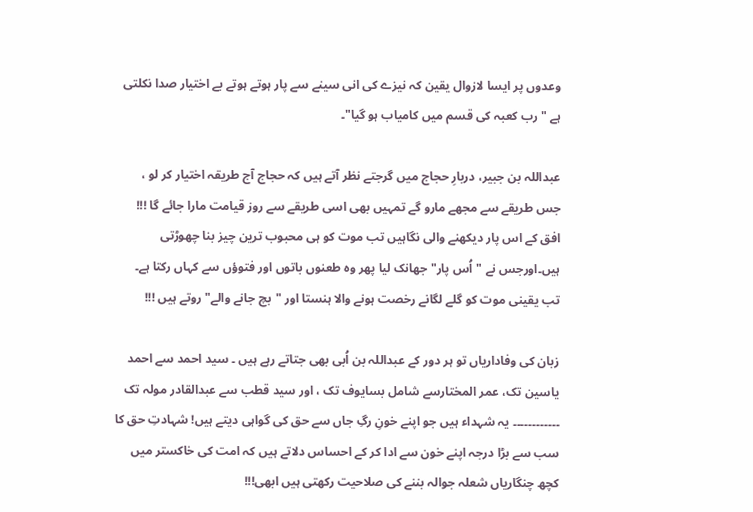وعدوں پر ایسا لازوال یقین کہ نیزے کی انی سینے سے پار ہوتے ہوتے بے اختیار صدا نکلتی ہے " رب کعبہ کی قسم میں کامیاب ہو گیا"۔

عبداللہ بن جبیر، دربارِ حجاج میں گرجتے نظر آتے ہیں کہ حجاج آج طریقہ اختیار کر لو ، جس طریقے سے مجھے مارو گے تمہیں بھی اسی طریقے سے روز قیامت مارا جائے گا !!! افق کے اس پار دیکھنے والی نگاہیں تب موت کو ہی محبوب ترین چیز بنا چھوڑتی ہیں۔اورجس نے "اُس پار" جھانک لیا پھر وہ طعنوں باتوں اور فتوؤں سے کہاں رکتا ہے۔ تب یقینی موت کو گلے لگانے رخصت ہونے والا ہنستا اور "بچ جانے والے" روتے ہیں !!!

زبان کی وفاداریاں تو ہر دور کے عبداللہ بن اُبی بھی جتاتے رہے ہیں ۔ سید احمد سے احمد یاسین تک، عمر المختارسے شامل بسایوف تک ، اور سید قطب سے عبدالقادر مولہ تک ۔۔۔۔۔۔۔۔۔۔۔۔ یہ شہداء ہیں جو اپنے خونِ رگِ جاں سے حق کی گواہی دیتے ہیں! شہادتِ حق کا سب سے بڑا درجہ اپنے خون سے ادا کر کے احساس دلاتے ہیں کہ امت کی خاکستر میں کچھ چنگاریاں شعلہ جوالہ بننے کی صلاحیت رکھتی ہیں ابھی!!!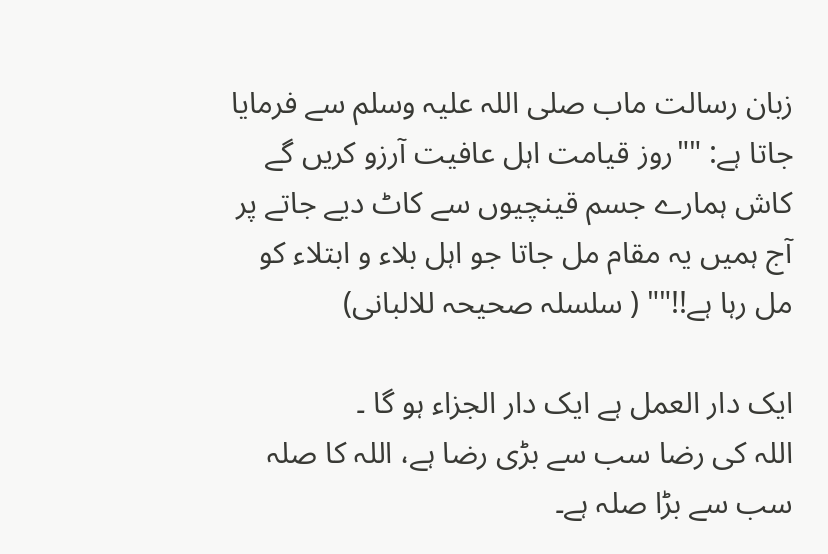زبان رسالت ماب صلی اللہ علیہ وسلم سے فرمایا جاتا ہے: ""روز قیامت اہل عافیت آرزو کریں گے کاش ہمارے جسم قینچیوں سے کاٹ دیے جاتے پر آج ہمیں یہ مقام مل جاتا جو اہل بلاء و ابتلاء کو مل رہا ہے!!"" ( سلسلہ صحیحہ للالبانی)

ایک دار العمل ہے ایک دار الجزاء ہو گا ۔
اللہ کی رضا سب سے بڑی رضا ہے، اللہ کا صلہ سب سے بڑا صلہ ہے۔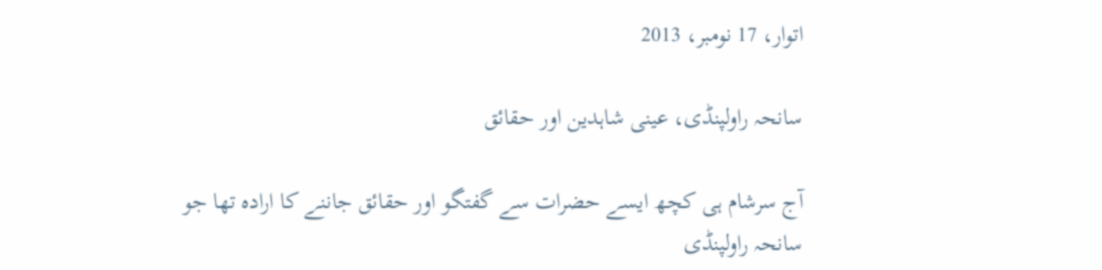اتوار، 17 نومبر، 2013

سانحہ راولپنڈی، عینی شاہدین اور حقائق

آج سرشام ہی کچھ ایسے حضرات سے گفتگو اور حقائق جاننے کا ارادہ تھا جو سانحہ راولپنڈی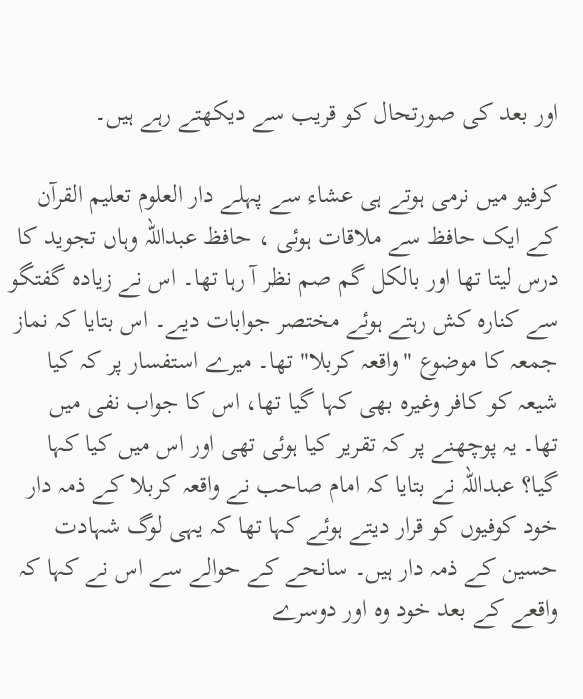اور بعد کی صورتحال کو قریب سے دیکھتے رہے ہیں۔

کرفیو میں نرمی ہوتے ہی عشاء سے پہلے دار العلوم تعلیم القرآن کے ایک حافظ سے ملاقات ہوئی ، حافظ عبداللہ وہاں تجوید کا درس لیتا تھا اور بالکل گم صم نظر آ رہا تھا۔ اس نے زیادہ گفتگو سے کنارہ کش رہتے ہوئے مختصر جوابات دیے۔ اس بتایا کہ نماز جمعہ کا موضوع "واقعہ کربلا" تھا۔ میرے استفسار پر کہ کیا شیعہ کو کافر وغیرہ بھی کہا گیا تھا، اس کا جواب نفی میں تھا۔ یہ پوچھنے پر کہ تقریر کیا ہوئی تھی اور اس میں کیا کہا گیا؟ عبداللہ نے بتایا کہ امام صاحب نے واقعہ کربلا کے ذمہ دار خود کوفیوں کو قرار دیتے ہوئے کہا تھا کہ یہی لوگ شہادت حسین کے ذمہ دار ہیں۔ سانحے کے حوالے سے اس نے کہا کہ واقعے کے بعد خود وہ اور دوسرے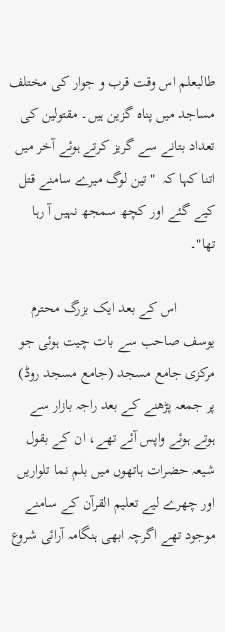طالبعلم اس وقت قرب و جوار کی مختلف مساجد میں پناہ گزین ہیں۔ مقتولین کی تعداد بتانے سے گریز کرتے ہوئے آخر میں اتنا کہا کہ  "تین لوگ میرے سامنے قتل کیے گئے اور کچھ سمجھ نہیں آ رہا تھا"۔

          اس کے بعد ایک بزرگ محترم یوسف صاحب سے بات چیت ہوئی جو مرکزی جامع مسجد (جامع مسجد روڈ) پر جمعہ پڑھنے کے بعد راجہ بازار سے ہوتے ہوئے واپس آئے تھے، ان کے بقول شیعہ حضرات ہاتھوں میں بلم نما تلواریں اور چھرے لیے تعلیم القرآن کے سامنے موجود تھے اگرچہ ابھی ہنگامہ آرائی شروع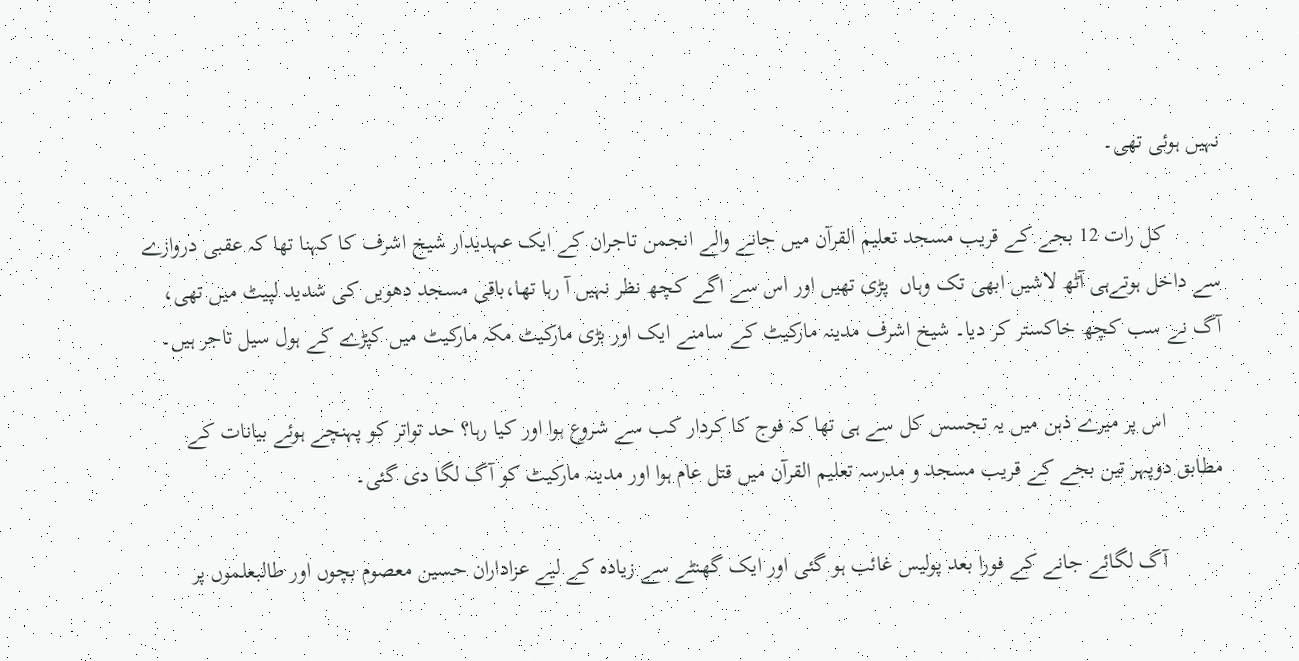نہیں ہوئی تھی۔

          کل رات 12 بجے کے قریب مسجد تعلیم القرآن میں جانے والے انجمن تاجران کے ایک عہدیدار شیخ اشرف کا کہنا تھا کہ عقبی دروازے سے داخل ہوتےہی آٹھ لاشیں ابھی تک وہاں  پڑی تھیں اور اس سے اگے کچھ نظر نہیں آ رہا تھا،باقی مسجد دھویں کی شدید لپیٹ میں تھی، آگ نے سب کچھ خاکستر کر دیا۔ شیخ اشرف مدینہ مارکیٹ کے سامنے ایک اور بڑی مارکیٹ مکہ مارکیٹ میں کپڑے کے ہول سیل تاجر ہیں۔

          اس پر میرے ذہن میں یہ تجسس کل سے ہی تھا کہ فوج کا کردار کب سے شروع ہوا اور کیا رہا؟ حد تواتر کو پہنچے ہوئے بیانات کے مطابق دوپہر تین بجے کے قریب مسجد و مدرسہ تعلیم القرآن میں قتل عام ہوا اور مدینہ مارکیٹ کو آگ لگا دی گئی۔

          آگ لگائے جانے کے فورا بعد پولیس غائب ہو گئی اور ایک گھنٹے سے زیادہ کے لیے عزاداران حسین معصوم بچوں اور طالبعلموں پر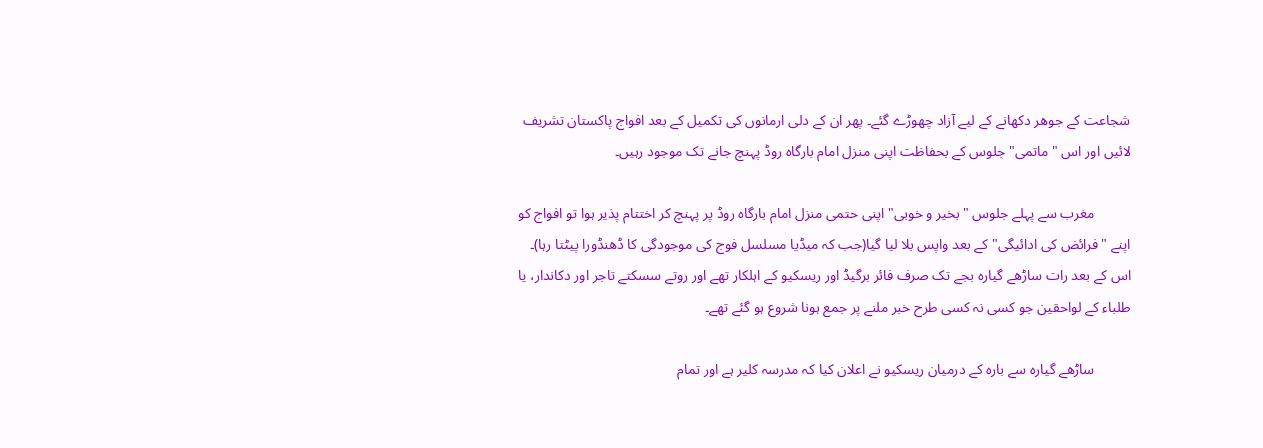شجاعت کے جوھر دکھانے کے لیے آزاد چھوڑے گئے۔ پھر ان کے دلی ارمانوں کی تکمیل کے بعد افواج پاکستان تشریف لائیں اور اس "ماتمی" جلوس کے بحفاظت اپنی منزل امام بارگاہ روڈ پہنچ جانے تک موجود رہیں۔

          مغرب سے پہلے جلوس "بخیر و خوبی" اپنی حتمی منزل امام بارگاہ روڈ پر پہنچ کر اختتام پذیر ہوا تو افواج کو اپنے "فرائض کی ادائیگی" کے بعد واپس بلا لیا گیا(جب کہ میڈیا مسلسل فوج کی موجودگی کا ڈھنڈورا پیٹتا رہا)۔ اس کے بعد رات ساڑھے گیارہ بجے تک صرف فائر برگیڈ اور ریسکیو کے اہلکار تھے اور روتے سسکتے تاجر اور دکاندار، یا طلباء کے لواحقین جو کسی نہ کسی طرح خبر ملنے پر جمع ہونا شروع ہو گئے تھے۔

          ساڑھے گیارہ سے بارہ کے درمیان ریسکیو نے اعلان کیا کہ مدرسہ کلیر ہے اور تمام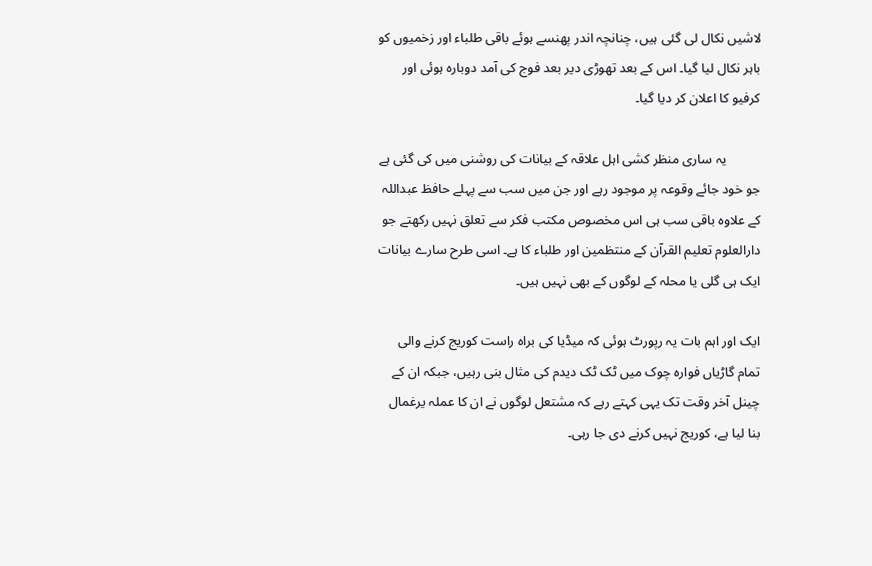لاشیں نکال لی گئی ہیں، چنانچہ اندر پھنسے ہوئے باقی طلباء اور زخمیوں کو باہر نکال لیا گیا۔ اس کے بعد تھوڑی دیر بعد فوج کی آمد دوبارہ ہوئی اور کرفیو کا اعلان کر دیا گیا۔

          یہ ساری منظر کشی اہل علاقہ کے بیانات کی روشنی میں کی گئی ہے جو خود جائے وقوعہ پر موجود رہے اور جن میں سب سے پہلے حافظ عبداللہ کے علاوہ باقی سب ہی اس مخصوص مکتب فکر سے تعلق نہیں رکھتے جو دارالعلوم تعلیم القرآن کے منتظمین اور طلباء کا ہے۔ اسی طرح سارے بیانات ایک ہی گلی یا محلہ کے لوگوں کے بھی نہیں ہیں۔

ایک اور اہم بات یہ رپورٹ ہوئی کہ میڈیا کی براہ راست کوریج کرنے والی تمام گاڑیاں فوارہ چوک میں ٹک ٹک دیدم کی مثال بنی رہیں، جبکہ ان کے چینل آخر وقت تک یہی کہتے رہے کہ مشتعل لوگوں نے ان کا عملہ یرغمال بنا لیا ہے، کوریج نہیں کرنے دی جا رہی۔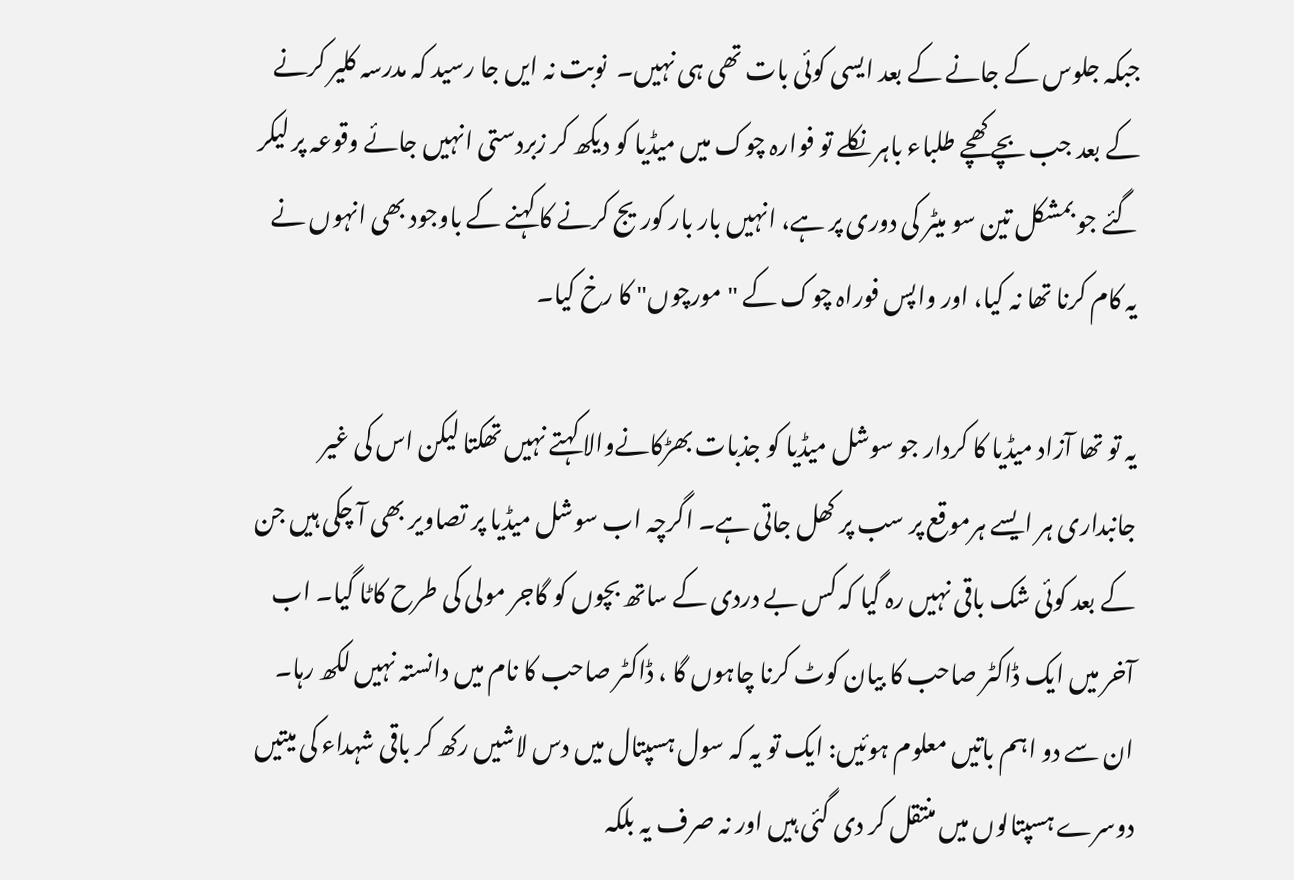جبکہ جلوس کے جانے کے بعد ایسی کوئی بات تھی ہی نہیں۔  نوبت نہ ایں جا رسید کہ مدرسہ کلیر کرنے کے بعد جب بچے کھچے طلباء باہر نکلے تو فوارہ چوک میں میڈیا کو دیکھ کر زبردستی انہیں جائے وقوعہ پر لیکر گئے جو بمشکل تین سو میٹر کی دوری پر ہے، انہیں بار بار کوریج کرنے کا کہنے کے باوجود بھی انہوں نے یہ کام کرنا تھا نہ کیا، اور واپس فوراہ چوک کے "مورچوں" کا رخ کیا۔

یہ تو تھا آزاد میڈیا کا کردار جو سوشل میڈیا کو جذبات بھڑکانےوالا کہتے نہیں تھکتا لیکن اس کی غیر جانبداری ہر ایسے ہرموقع پر سب پر کھل جاتی ہے۔ اگرچہ اب سوشل میڈیا پر تصاویر بھی آ چکی ہیں جن کے بعد کوئی شک باقی نہیں رہ گیا کہ کس بے دردی کے ساتھ بچوں کو گاجر مولی کی طرح کاٹا گیا۔ اب آخر میں ایک ڈاکٹر صاحب کا بیان کوٹ کرنا چاہوں گا ، ڈاکٹر صاحب کا نام میں دانستہ نہیں لکھ رہا۔ ان سے دو اہم باتیں معلوم ہوئیں: ایک تو یہ کہ سول ہسپتال میں دس لاشیں رکھ کر باقی شہداء کی میتیں دوسرے ہسپتالوں میں منتقل کر دی گئی ہیں اور نہ صرف یہ بلکہ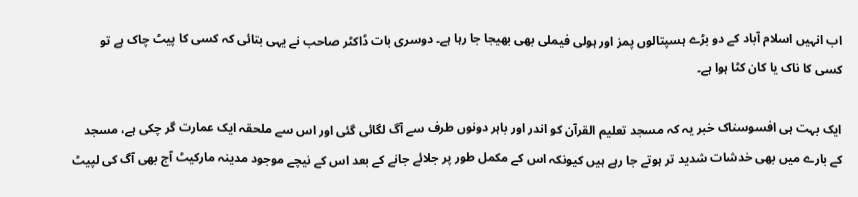اب انہیں اسلام آباد کے دو بڑے ہسپتالوں پمز اور ہولی فیملی بھی بھیجا جا رہا ہے۔ دوسری بات ڈاکٹر صاحب نے یہی بتائی کہ کسی کا پیٹ چاک ہے تو کسی کا ناک یا کان کٹا ہوا ہے۔

ایک بہت ہی افسوسناک خبر یہ کہ مسجد تعلیم القرآن کو اندر اور باہر دونوں طرف سے آگ لگائی گئی اور اس سے ملحقہ ایک عمارت گر چکی ہے، مسجد کے بارے میں بھی خدشات شدید تر ہوتے جا رہے ہیں کیونکہ اس کے مکمل طور پر جلائے جانے کے بعد اس کے نیچے موجود مدینہ مارکیٹ آج بھی آگ کی لپیٹ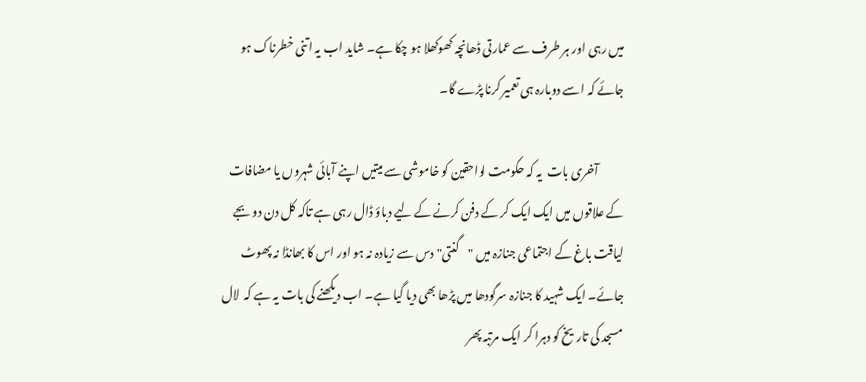میں رہی اور ہر طرف سے عمارتی ڈھانچہ کھوکھلا ہو چکا ہے۔ شاید اب یہ اتنی خطرناک ہو جائے کہ اسے دوبارہ ہی تعمیر کرنا پڑے گا۔

           آخری بات  یہ کہ حکومت لواحقین کو خاموشی سے میتیں اپنے آبائی شہروں یا مضافات کے علاقوں میں ایک ایک کر کے دفن کرنے کے لیے دباؤ ڈال رہی ہے تاکہ کل دن دو بجے لیاقت باغ کے اجتماعی جنازہ میں "گنتی" دس سے زیادہ نہ ہو اور اس کا بھانڈا نہ پھوٹ جائے۔ ایک شہید کا جنازہ سرگودھا میں پڑھا بھی دیا گیا ہے۔ اب دیکھنے کی بات یہ ہے کہ  لال مسجد کی تاریخ کو دہرا کر ایک مرتبہ پھر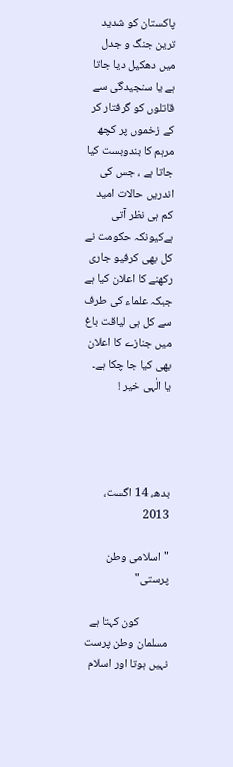پاکستان کو شدید ترین جنگ و جدل میں دھکیل دیا جاتا ہے یا سنجیدگی سے قاتلوں کو گرفتار کر کے زخموں پر کچھ مرہم کا بندوبست کیا جاتا ہے ، جس کی اندریں حالات امید کم ہی نظر آتی ہےکیونکہ حکومت نے کل بھی کرفیو جاری رکھنے کا اعلان کیا ہے جبکہ علماء کی طرف سے کل ہی لیاقت باغ میں جنازے کا اعلان بھی کیا جا چکا ہے۔  یا الٰہی خیر !




بدھ، 14 اگست، 2013

"اسلامی وطن پرستی"

           کون کہتا ہے مسلمان وطن پرست نہیں ہوتا اور اسلام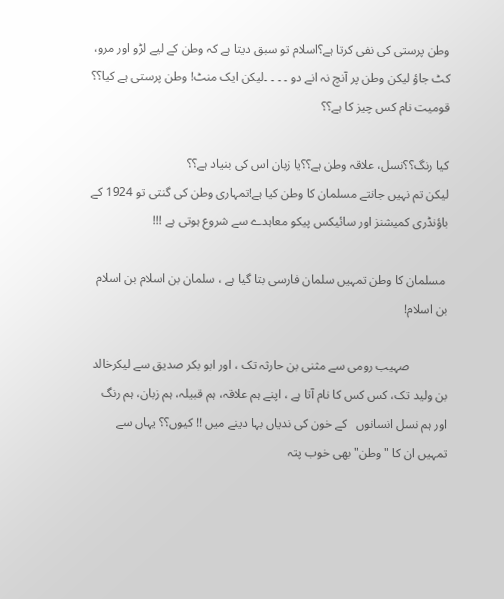وطن پرستی کی نفی کرتا ہے؟اسلام تو سبق دیتا ہے کہ وطن کے لیے لڑو اور مرو، کٹ جاؤ لیکن وطن پر آنچ نہ انے دو ۔ ۔ ۔ ۔لیکن ایک منٹ! وطن پرستی ہے کیا؟؟ قومیت نام کس چیز کا ہے؟؟

کیا رنگ؟؟نسل، علاقہ وطن ہے؟؟یا زبان اس کی بنیاد ہے؟؟
لیکن تم نہیں جانتے مسلمان کا وطن کیا ہے!تمہاری وطن کی گنتی تو 1924 کے باؤنڈری کمیشنز اور سائیکس پیکو معاہدے سے شروع ہوتی ہے !!!

 مسلمان کا وطن تمہیں سلمان فارسی بتا گیا ہے ، سلمان بن اسلام بن اسلام بن اسلام!

            صہیب رومی سے مثنی بن حارثہ تک ، اور ابو بکر صدیق سے لیکرخالد بن ولید تک، کس کس کا نام آتا ہے ، اپنے ہم علاقہ، ہم قبیلہ، ہم زبان، ہم رنگ اور ہم نسل انسانوں   کے خون کی ندیاں بہا دینے میں !! کیوں؟؟ یہاں سے تمہیں ان کا "وطن" بھی خوب پتہ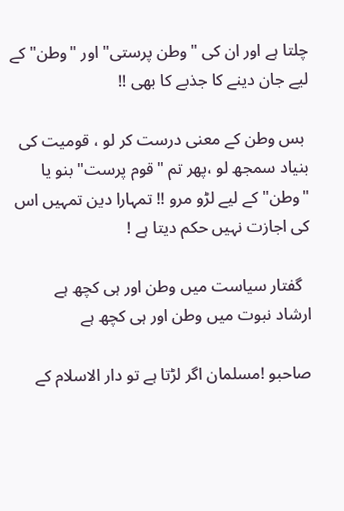چلتا ہے اور ان کی "وطن پرستی" اور "وطن" کے لیے جان دینے کا جذبے کا بھی !!

 بس وطن کے معنی درست کر لو ، قومیت کی بنیاد سمجھ لو ،پھر تم "قوم پرست" بنو یا "وطن" کے لیے لڑو مرو !! تمہارا دین تمہیں اس کی اجازت نہیں حکم دیتا ہے !

  گفتار سیاست میں وطن اور ہی کچھ ہے
ارشاد نبوت میں وطن اور ہی کچھ ہے

صاحبو !مسلمان اگر لڑتا ہے تو دار الاسلام کے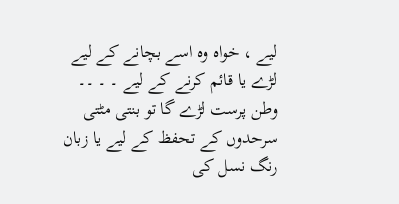لیے ، خواہ وہ اسے بچانے کے لیے لڑے یا قائم کرنے کے لیے ۔ ۔ ۔۔ وطن پرست لڑے گا تو بنتی مٹتی سرحدوں کے تحفظ کے لیے یا زبان رنگ نسل کی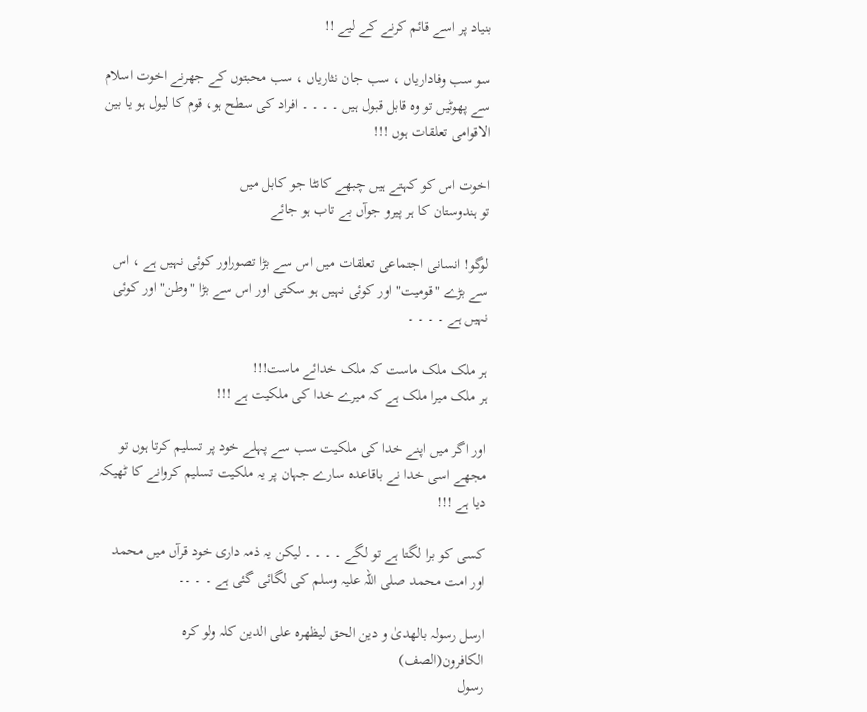بنیاد پر اسے قائم کرنے کے لیے !!

سو سب وفاداریاں ، سب جان نثاریاں ، سب محبتوں کے جھرنے اخوت اسلام سے پھوٹیں تو وہ قابل قبول ہیں ۔ ۔ ۔ ۔ افراد کی سطح ہو، قوم کا لیول ہو یا بین الاقوامی تعلقات ہوں !!!

اخوت اس کو کہتے ہیں چبھے کانٹا جو کابل میں
تو ہندوستان کا ہر پیرو جوآں بے تاب ہو جائے

لوگو! انسانی اجتماعی تعلقات میں اس سے بڑا تصوراور کوئی نہیں ہے ، اس سے بڑے "قومیت" اور کوئی نہیں ہو سکتی اور اس سے بڑا "وطن" اور کوئی نہیں ہے ۔ ۔ ۔ ۔

ہر ملک ملک ماست کہ ملک خدائے ماست!!!
ہر ملک میرا ملک ہے کہ میرے خدا کی ملکیت ہے !!!

اور اگر میں اپنے خدا کی ملکیت سب سے پہلے خود پر تسلیم کرتا ہوں تو مجھے اسی خدا نے باقاعدہ سارے جہان پر یہ ملکیت تسلیم کروانے کا ٹھیکہ دیا ہے !!!

کسی کو برا لگتا ہے تو لگے ۔ ۔ ۔ ۔ لیکن یہ ذمہ داری خود قرآں میں محمد اور امت محمد صلی اللہ علیہ وسلم کی لگائی گئی ہے ۔ ۔ ۔۔

ارسل رسولہ بالھدیٰ و دین الحق لیظھرہ علی الدین کلہ ولو کرہ الکافرون(الصف)
رسول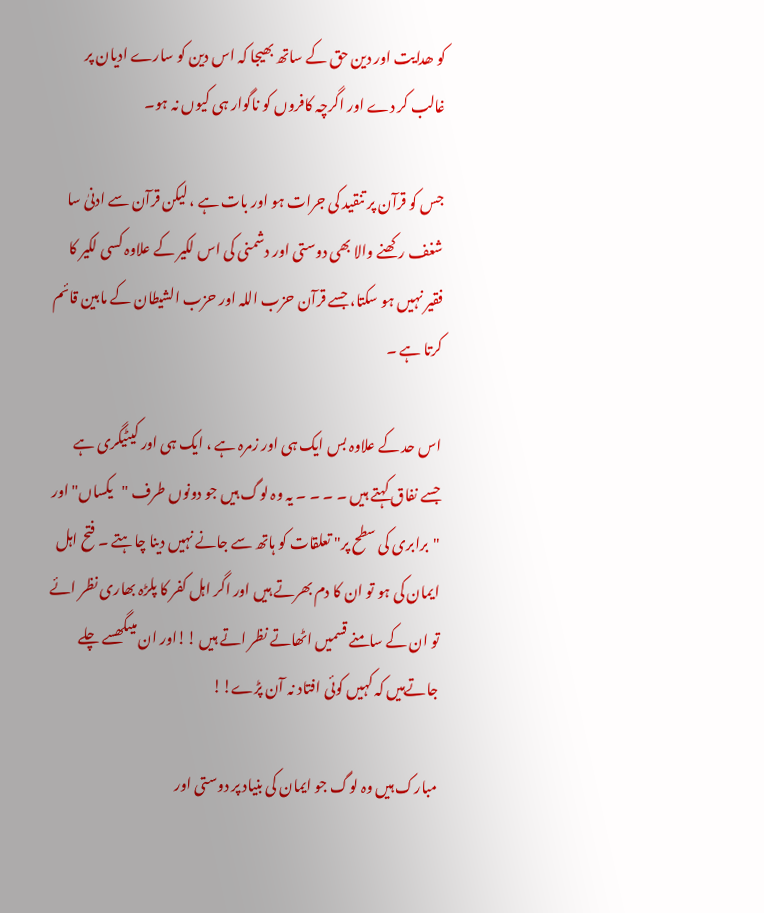کو ھدایت اور دین حق کے ساتھ بھیجا کہ اس دین کو سارے ادیان پر غالب کر دے اور اگرچہ کافروں کو ناگوار ہی کیوں نہ ہو۔

جس کو قرآن پر تنقید کی جرات ہو اور بات ہے ، لیکن قرآن سے ادنیٰ سا شغف رکھنے والا بھی دوستی اور دشمنی کی اس لکیر کے علاوہ کسی لکیر کا فقیر نہیں ہو سکتا، جسے قرآن حزب اللہ اور حزب الشیطان کے مابین قائم کرتا ہے ۔

اس حد کے علاوہ بس ایک ہی اور زمرہ ہے ، ایک ہی اور کیٹیگری ہے جسے نفاق کہتے ہیں ۔ ۔ ۔ ۔ یہ وہ لوگ ہیں جو دونوں طرف "یکساں" اور "برابری کی سطح پر" تعلقات کو ہاتھ سے جانے نہیں دینا چاہتے ۔ فتح اہل ایمان کی ہو تو ان کا دم بھرتے ہیں اور اگر اہل کفر کا پلڑہ بھاری نظر ائے تو ان کے سامنے قسمیں اٹھاتے نظر اتے ہیں !!اور ان میںگھسے چلے جاتےہیں کہ کہیں کوئی افتاد نہ آن پڑے!!

مبارک ہیں وہ لوگ جو ایمان کی بنیاد پر دوستی اور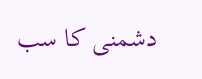دشمنی کا سب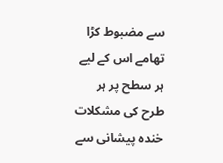سے مضبوط کڑا تھامے اس کے لیے ہر سطح پر ہر طرح کی مشکلات خندہ پیشانی سے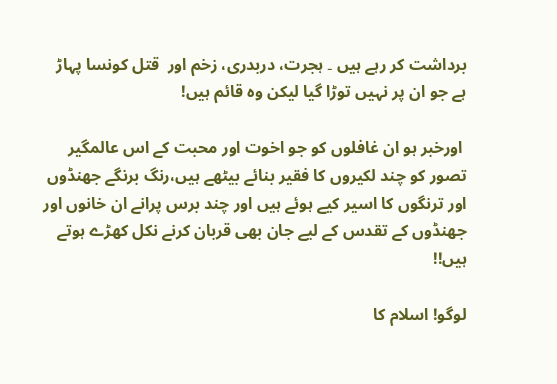برداشت کر رہے ہیں ۔ ہجرت، دربدری، زخم اور  قتل کونسا پہاڑ ہے جو ان پر نہیں توڑا گیا لیکن وہ قائم ہیں!

 اورخبر ہو ان غافلوں کو جو اخوت اور محبت کے اس عالمگیر تصور کو چند لکیروں کا فقیر بنائے بیٹھے ہیں،رنگ برنگے جھنڈوں اور ترنگوں کا اسیر کیے ہوئے ہیں اور چند برس پرانے ان خانوں اور جھنڈوں کے تقدس کے لیے جان بھی قربان کرنے نکل کھڑے ہوتے ہیں!!

لوگو! اسلام کا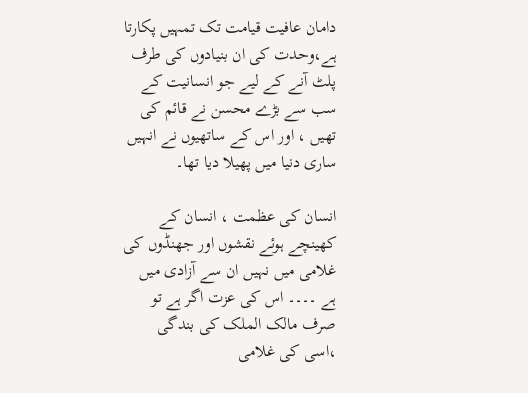دامان عافیت قیامت تک تمہیں پکارتا ہے،وحدت کی ان بنیادوں کی طرف پلٹ آنے کے لیے جو انسانیت کے سب سے بڑے محسن نے قائم کی تھیں ، اور اس کے ساتھیوں نے انہیں ساری دنیا میں پھیلا دیا تھا۔

انسان کی عظمت ، انسان کے کھینچے ہوئے نقشوں اور جھنڈوں کی غلامی میں نہیں ان سے آزادی میں ہے ۔۔۔۔ اس کی عزت اگر ہے تو صرف مالک الملک کی بندگی ،اسی کی غلامی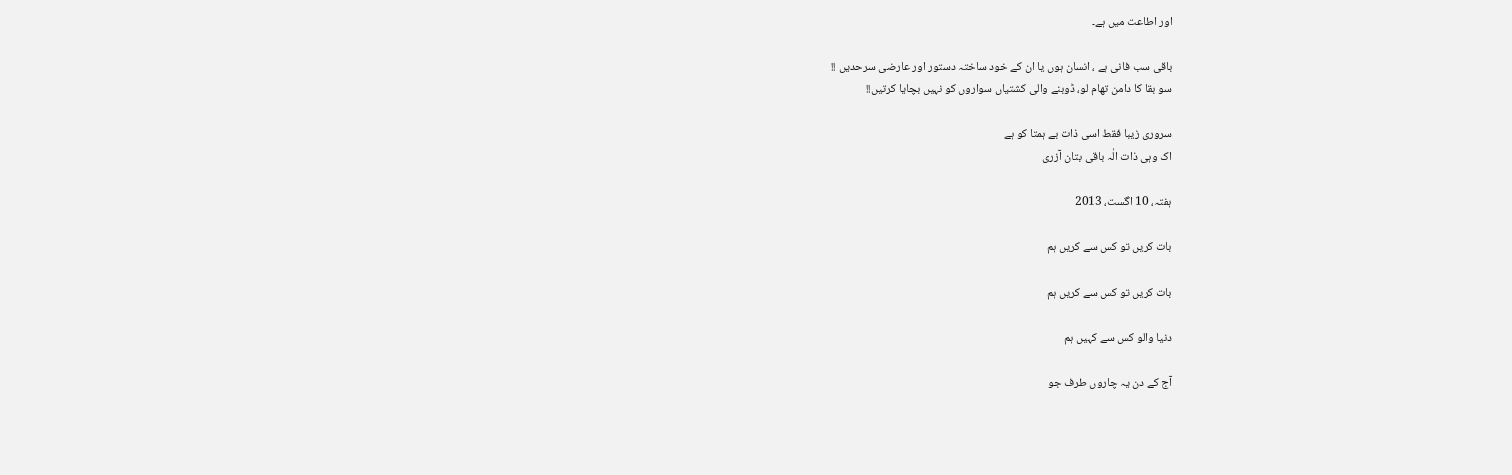اور اطاعت میں ہے۔

باقی سب فانی ہے ، انسان ہوں یا ان کے خود ساختہ دستور اور عارضی سرحدیں !!
سو بقا کا دامن تھام لو، ڈوبنے والی کشتیاں سواروں کو نہیں بچایا کرتیں!!

سروری زیبا فقط اسی ذات بے ہمتا کو ہے
اک وہی ذات الٰہ باقی بتان آزری

ہفتہ، 10 اگست، 2013

بات کریں تو کس سے کریں ہم

بات کریں تو کس سے کریں ہم

دنیا والو کس سے کہیں ہم

آج کے دن یہ چاروں طرف جو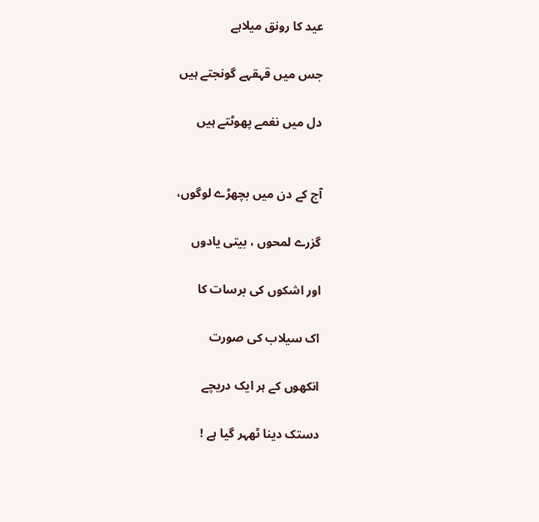عید کا رونق میلاہے

جس میں قہقہے گونجتے ہیں

دل میں نغمے پھوٹتے ہیں


آج کے دن میں بچھڑے لوگوں،

گزرے لمحوں ، بیتی یادوں

اور اشکوں کی برسات کا

اک سیلاب کی صورت

انکھوں کے ہر ایک دریچے

دستک دینا ٹھہر گیا ہے !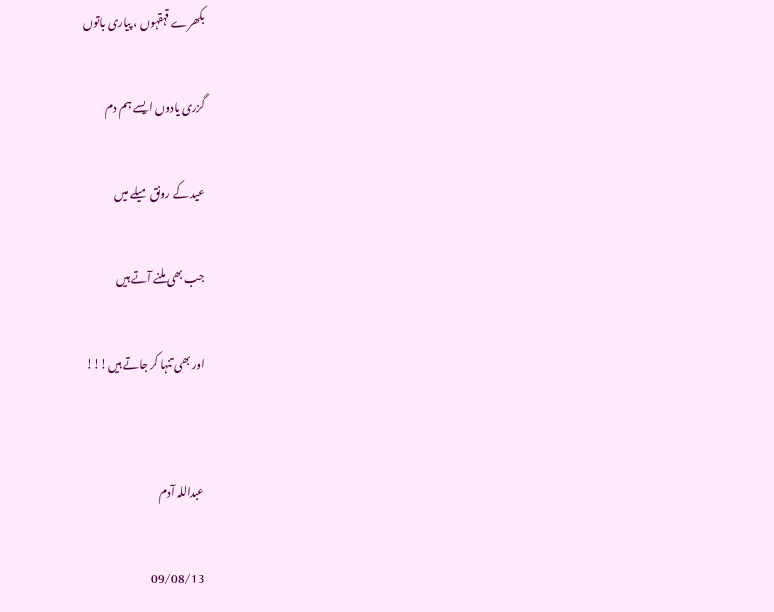بکھرے قہقہوں ، پیاری باتوں

گزری یادوں ایسے ہم دم

عید کے رونق میلے میں

جب بھی ملنے آتے ہیں

اور بھی تنہا کر جاتے ہیں!!!


عبداللہ آدم

09/08/13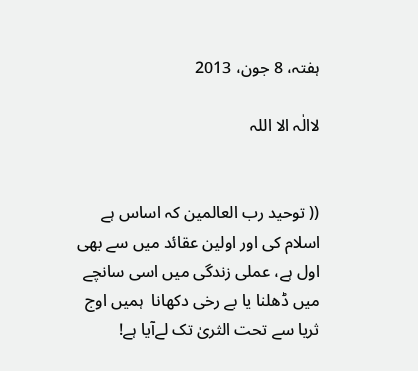ہفتہ، 8 جون، 2013

لاالٰہ الا اللہ


(( توحید رب العالمین کہ اساس ہے اسلام کی اور اولین عقائد میں سے بھی اول ہے، عملی زندگی میں اسی سانچے میں ڈھلنا یا بے رخی دکھانا  ہمیں اوج ثریا سے تحت الثریٰ تک لےآیا ہے!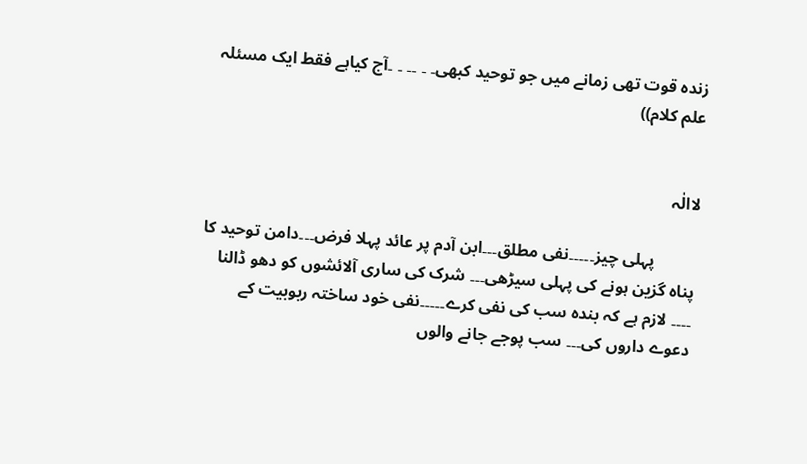زندہ قوت تھی زمانے میں جو توحید کبھی۔ ۔ ۔۔ ۔ ۔آج کیاہے فقط ایک مسئلہ علم کلام))


لاالٰہ

          پہلی چیز۔۔۔۔۔نفی مطلق۔۔۔ابن آدم پر عائد پہلا فرض۔۔۔دامن توحید کا پناہ گزین ہونے کی پہلی سیڑھی۔۔۔ شرک کی ساری آلائشوں کو دھو ڈالنا ۔۔۔۔ لازم ہے کہ بندہ سب کی نفی کرے۔۔۔۔۔نفی خود ساختہ ربوبیت کے دعوے داروں کی۔۔۔ سب پوجے جانے والوں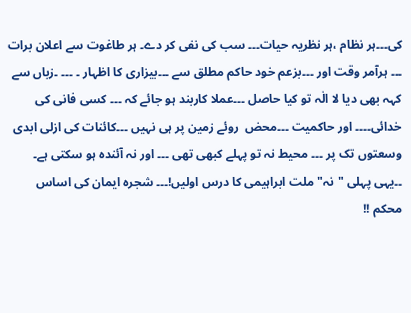کی۔۔۔ہر نظام ،ہر نظریہ حیات۔۔۔ سب کی نفی کر دے۔ ہر طاغوت سے اعلان برات ۔۔۔ ہرآمر وقت اور ۔۔۔بزعم خود حاکم مطلق سے ۔۔۔بیزاری کا اظہار ۔ ۔۔۔ ۔زباں سے کہہ بھی دیا لا الٰہ تو کیا حاصل ۔۔۔عملا کاربند ہو جائے کہ ۔۔۔ کسی فانی کی خدائی۔۔۔۔ اور حاکمیت ۔۔۔محض  روئے زمین پر ہی نہیں ۔۔۔کائنات کی ازلی ابدی وسعتوں تک پر ۔۔۔ محیط نہ تو پہلے کبھی تھی ۔۔۔ اور نہ آئندہ ہو سکتی ہے۔ ۔۔یہی پہلی "نہ" ملت ابراہیمی کا درس اولیں!۔۔۔ شجرہ ایمان کی اساس محکم !!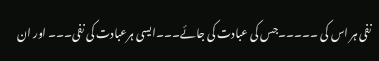نفی ہر اس کی ۔۔۔۔۔جس کی عبادت کی جائے۔۔۔ایسی ہرعبادت کی نفی۔۔۔ اور ان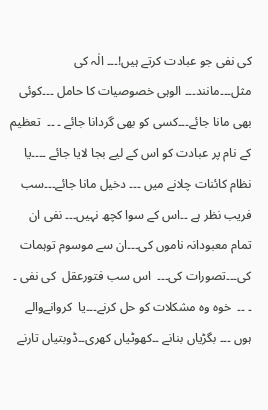کی نفی جو عبادت کرتے ہیں!۔۔۔ الٰہ کی مثل۔۔۔مانند۔۔۔ الوہی خصوصیات کا حامل ۔۔۔کوئی بھی مانا جائے۔۔۔کسی کو بھی گردانا جائے ۔ ۔۔  تعظیم کے نام پر عبادت کو اس کے لیے بجا لایا جائے ۔۔۔۔یا نظام کائنات چلانے میں ۔۔۔ دخیل مانا جائے۔۔۔سب فریب نظر ہے ۔۔اس کے سوا کچھ نہیں۔۔۔ نفی ان تمام معبودانہ ناموں کی۔۔۔ان سے موسوم توہمات کی۔۔۔تصورات کی۔۔۔  اس سب فتورعقل  کی نفی ۔ ۔ ۔۔  خوہ وہ مشکلات کو حل کرنے۔۔۔یا  کروانےوالے ہوں ۔۔۔ بگڑیاں بنانے ۔۔کھوٹیاں کھری۔۔ڈوبتیاں تارنے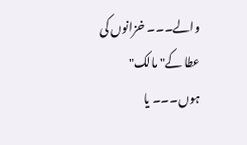والے۔۔۔ خزانوں کی عطا کے" مالک" ہوں۔۔۔ یا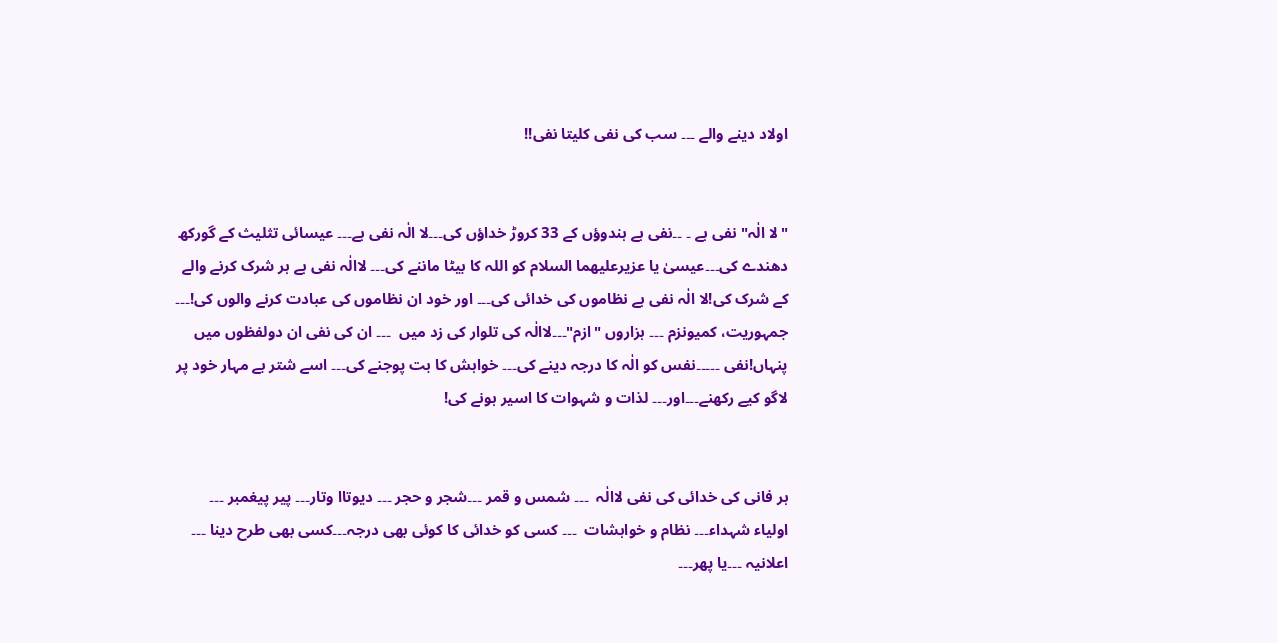اولاد دینے والے ۔۔۔ سب کی نفی کلیتا نفی!!


"لا الٰہ" نفی ہے ۔ ۔۔نفی ہے ہندوؤں کے 33 کروڑ خداؤں کی۔۔۔لا الٰہ نفی ہے۔۔۔ عیسائی تثلیث کے گورکھ دھندے کی۔۔۔عیسیٰ یا عزیرعلیھما السلام کو اللہ کا بیٹا ماننے کی۔۔۔ لاالٰہ نفی ہے ہر شرک کرنے والے کے شرک کی!لا الٰہ نفی ہے نظاموں کی خدائی کی۔۔۔ اور خود ان نظاموں کی عبادت کرنے والوں کی!۔۔۔ جمہوریت، کمیونزم ۔۔۔ ہزاروں "ازم"۔۔۔لاالٰہ کی تلوار کی زد میں  ۔۔۔ ان کی نفی ان دولفظوں میں پنہاں!نفی ۔۔۔۔۔نفس کو الٰہ کا درجہ دینے کی۔۔۔ خواہش کا بت پوجنے کی۔۔۔ اسے شتر بے مہار خود پر لاگو کیے رکھنے۔۔۔اور۔۔۔ لذات و شہوات کا اسیر ہونے کی!


ہر فانی کی خدائی کی نفی لاالٰہ  ۔۔۔ شمس و قمر ۔۔۔شجر و حجر ۔۔۔ دیوتاا وتار۔۔۔ پیر پیغمبر ۔۔۔ اولیاء شہداء۔۔۔ نظام و خواہشات  ۔۔۔ کسی کو خدائی کا کوئی بھی درجہ۔۔۔کسی بھی طرح دینا ۔۔۔ اعلانیہ ۔۔۔یا پھر۔۔۔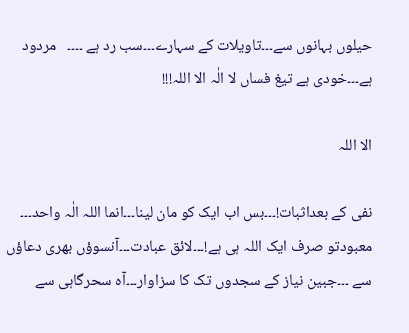حیلوں بہانوں سے۔۔۔تاویلات کے سہارے۔۔۔سب رد ہے ۔۔۔۔   مردود ہے۔۔۔خودی ہے تیغ فساں لا الٰہ الا اللہ!!!

الا اللہ

نفی کے بعداثبات!۔۔۔بس اب ایک کو مان لینا۔۔۔انما اللہ الٰہ واحد۔۔۔ معبودتو صرف ایک اللہ ہی ہے!۔۔۔لائق عبادت۔۔۔آنسوؤں بھری دعاؤں سے ۔۔۔جبین نیاز کے سجدوں تک کا سزاوار۔۔۔آہ سحرگاہی سے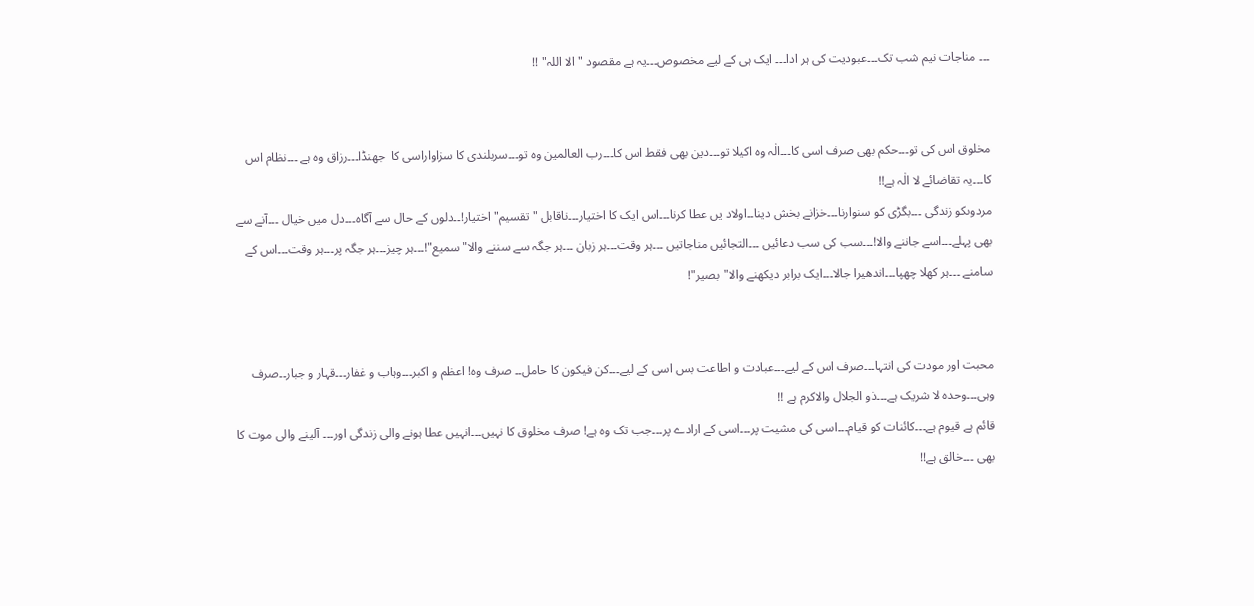۔۔۔ مناجات نیم شب تک۔۔۔عبودیت کی ہر ادا۔۔۔ ایک ہی کے لیے مخصوص۔۔۔یہ ہے مقصود "الا اللہ" !!


مخلوق اس کی تو۔۔۔حکم بھی صرف اسی کا۔۔۔الٰہ وہ اکیلا تو۔۔۔دین بھی فقط اس کا۔۔۔رب العالمین وہ تو۔۔۔سربلندی کا سزاواراسی کا  جھنڈا۔۔۔رزاق وہ ہے ۔۔۔نظام اس کا۔۔۔یہ تقاضائے لا الٰہ ہے!!
مردوںکو زندگی ۔۔۔بگڑی کو سنوارنا۔۔۔خزانے بخش دینا۔۔اولاد یں عطا کرنا۔۔۔اس ایک کا اختیار۔۔۔ناقابل "تقسیم"اختیار!۔۔دلوں کے حال سے آگاہ۔۔۔دل میں خیال ۔۔۔آنے سے بھی پہلے۔۔۔اسے جاننے والا!۔۔۔سب کی سب دعائیں ۔۔۔التجائیں مناجاتیں ۔۔۔ہر وقت۔۔۔ہر زبان ۔۔۔ہر جگہ سے سننے والا"سمیع"!۔۔۔ہر چیز۔۔۔ہر جگہ پر۔۔۔ہر وقت۔۔۔اس کے سامنے ۔۔۔ہر کھلا چھپا۔۔۔اندھیرا جالا۔۔۔ایک برابر دیکھنے والا"بصیر"!


محبت اور مودت کی انتہا۔۔۔صرف اس کے لیے۔۔۔عبادت و اطاعت بس اسی کے لیے۔۔۔کن فیکون کا حامل۔۔ صرف وہ! اعظم و اکبر۔۔۔وہاب و غفار۔۔۔قہار و جبار۔۔صرف وہی۔۔۔وحدہ لا شریک ہے۔۔۔ذو الجلال والاکرم ہے !!
قائم ہے قیوم ہے۔۔۔کائنات کو قیام۔۔۔اسی کی مشیت پر۔۔۔اسی کے ارادے پر۔۔۔جب تک وہ ہے! صرف مخلوق کا نہیں۔۔۔انہیں عطا ہونے والی زندگی اور۔۔۔ آلینے والی موت کا بھی ۔۔۔خالق ہے!!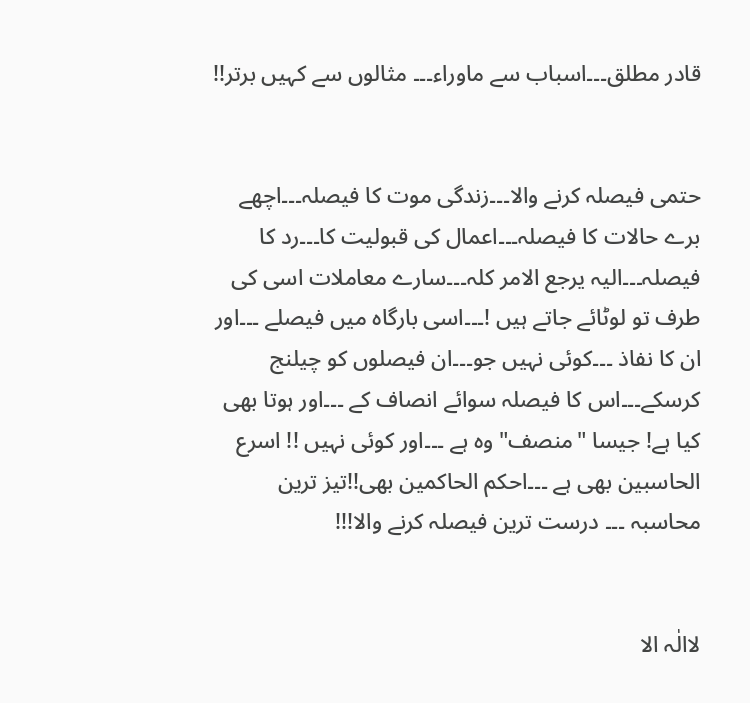قادر مطلق۔۔۔اسباب سے ماوراء۔۔۔ مثالوں سے کہیں برتر!!


حتمی فیصلہ کرنے والا۔۔۔زندگی موت کا فیصلہ۔۔۔اچھے برے حالات کا فیصلہ۔۔۔اعمال کی قبولیت کا۔۔۔رد کا فیصلہ۔۔۔الیہ یرجع الامر کلہ۔۔۔سارے معاملات اسی کی طرف تو لوٹائے جاتے ہیں !۔۔۔اسی بارگاہ میں فیصلے ۔۔۔اور ان کا نفاذ ۔۔۔کوئی نہیں جو۔۔۔ان فیصلوں کو چیلنج کرسکے۔۔۔اس کا فیصلہ سوائے انصاف کے ۔۔۔اور ہوتا بھی کیا ہے! جیسا "منصف" وہ ہے ۔۔۔اور کوئی نہیں !! اسرع الحاسبین بھی ہے ۔۔۔احکم الحاکمین بھی!!تیز ترین محاسبہ ۔۔۔ درست ترین فیصلہ کرنے والا!!!


لاالٰہ الا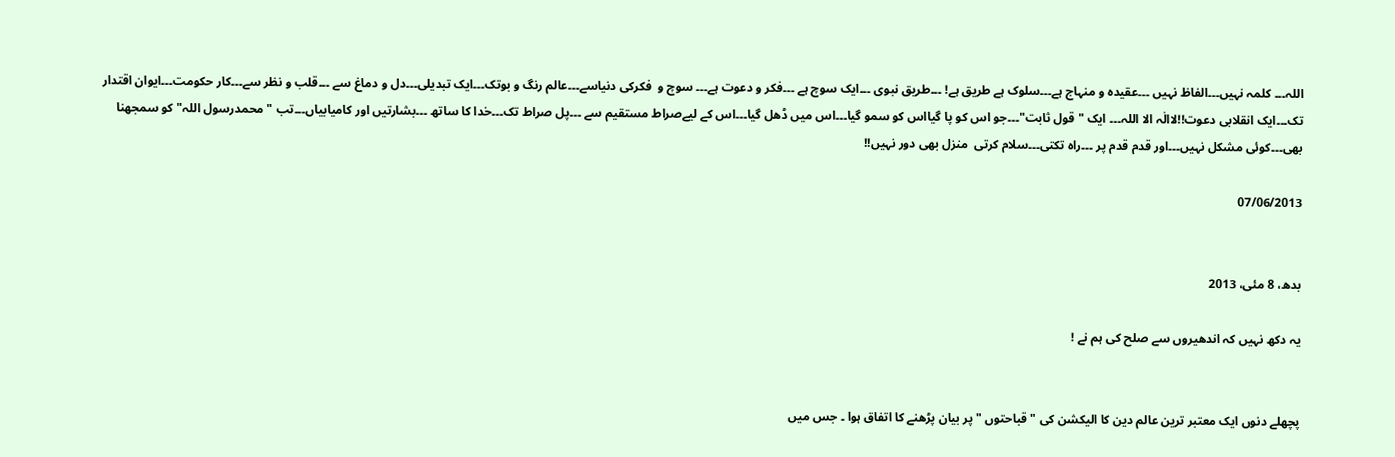اللہ۔۔۔ کلمہ نہیں۔۔۔الفاظ نہیں ۔۔۔عقیدہ و منہاج ہے۔۔۔سلوک ہے طریق ہے! ۔۔۔طریق نبوی ۔۔۔ایک سوچ ہے ۔۔۔فکر و دعوت ہے۔۔۔ سوچ و  فکرکی دنیاسے۔۔۔عالم رنگ و بوتک۔۔۔ایک تبدیلی۔۔۔دل و دماغ سے ۔۔۔قلب و نظر سے۔۔۔کار حکومت۔۔۔ایوان اقتدار تک۔۔۔ایک انقلابی دعوت!!لاالٰہ الا اللہ۔۔۔ ایک "قول ثابت"۔۔۔جو اس کو پا گیااس کو سمو گیا۔۔۔اس میں ڈھل گیا۔۔۔اس کے لیےصراط مستقیم سے ۔۔۔پل صراط تک۔۔۔خدا کا ساتھ ۔۔۔بشارتیں اور کامیابیاں۔۔۔تب "محمدرسول اللہ" کو سمجھنا بھی۔۔۔کوئی مشکل نہیں۔۔۔اور قدم قدم پر ۔۔۔راہ تکتی۔۔۔سلام کرتی  منزل بھی دور نہیں!!

07/06/2013


بدھ، 8 مئی، 2013

یہ دکھ نہیں کہ اندھیروں سے صلح کی ہم نے !


پچھلے دنوں ایک معتبر ترین عالم دین کا الیکشن کی "قباحتوں " پر بیان پڑھنے کا اتفاق ہوا ۔ جس میں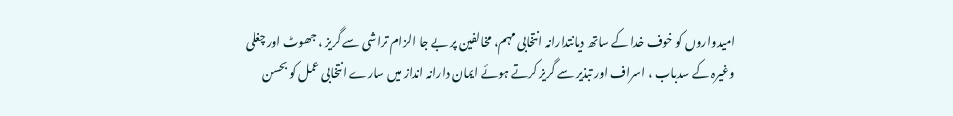امیدواروں کو خوف خدا کے ساتھ دیانتدارانہ انتخابی مہم، مخالفین پر بے جا الزام تراشی سے گریز ، جھوٹ اور چغلی وغیرہ کے سدباب ، اسراف اور تبذیر سے گریز کرتے ہوئے ایمان دارانہ انداز میں سارے انتخابی عمل کو بحسن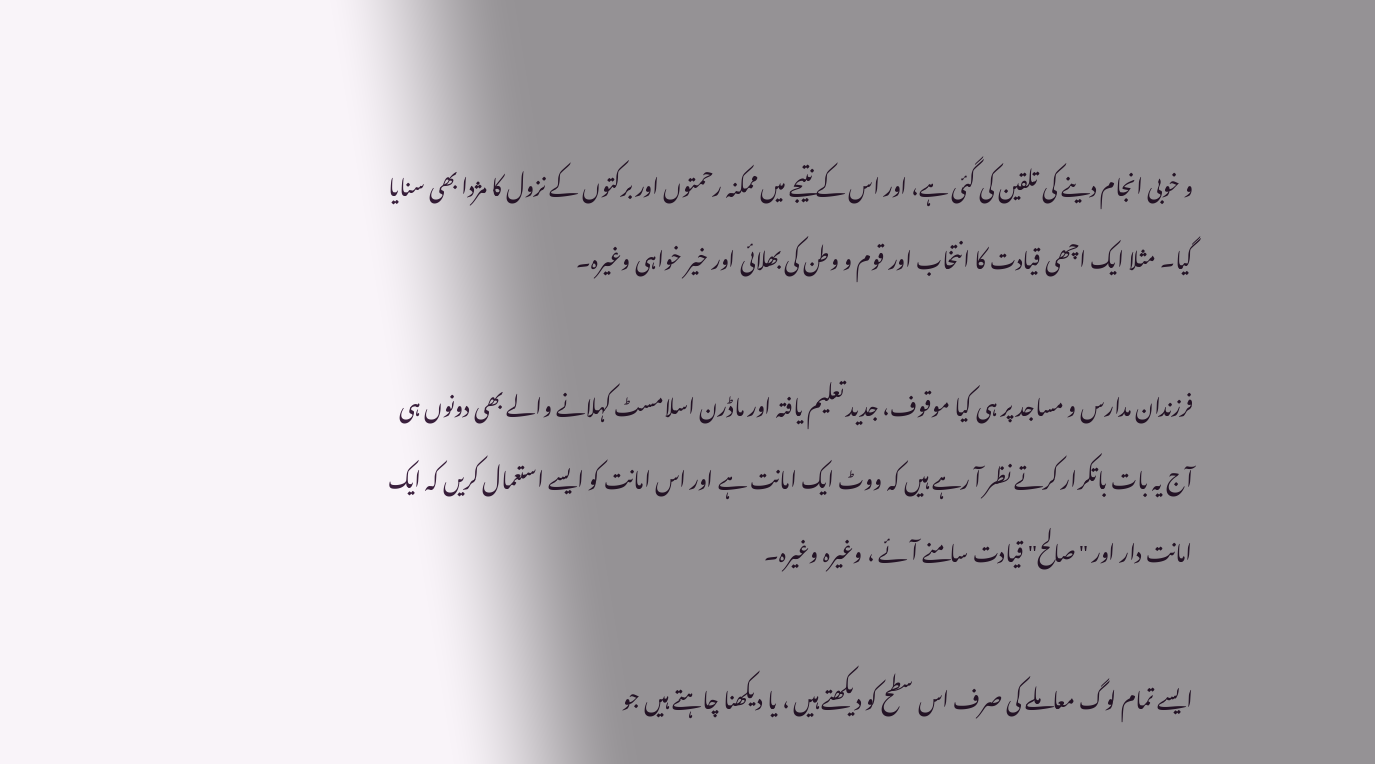و خوبی انجام دینے کی تلقین کی گئی ہے، اور اس کے نتیجے میں ممکنہ رحمتوں اور برکتوں کے نزول کا مژدا بھی سنایا گیا۔ مثلا ایک اچھی قیادت کا انتخاب اور قوم و وطن کی بھلائی اور خیر خواہی وغیرہ۔

فرزندان مدارس و مساجد پر ہی کیا موقوف، جدید تعلیم یافتہ اور ماڈرن اسلامسٹ کہلانے والے بھی دونوں ہی آج یہ بات باتکرار کرتے نظر آ رہے ہیں کہ ووٹ ایک امانت ہے اور اس امانت کو ایسے استعمال کریں کہ ایک امانت دار اور "صالح" قیادت سامنے آئے ، وغیرہ وغیرہ۔

ایسے تمام لوگ معاملے کی صرف اس سطح کو دیکھتے ہیں ، یا دیکھنا چاہتے ہیں جو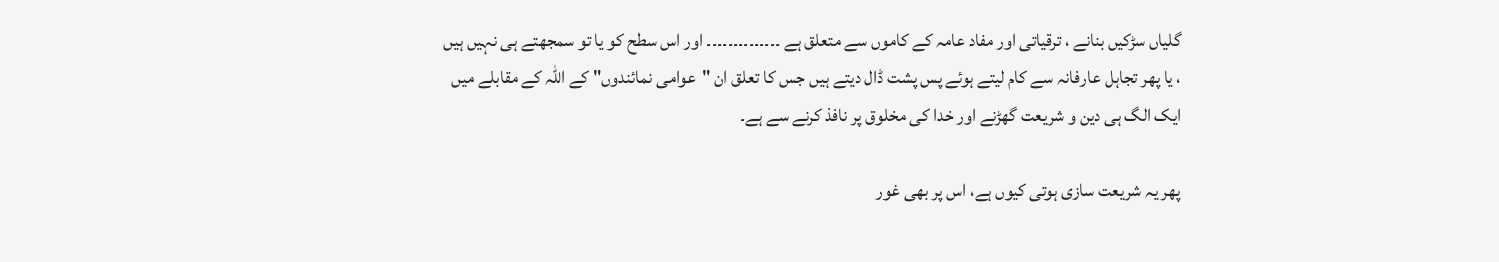گلیاں سڑکیں بنانے ، ترقیاتی اور مفاد عامہ کے کاموں سے متعلق ہے ۔۔۔۔۔۔۔۔۔۔۔۔۔۔ اور اس سطح کو یا تو سمجھتے ہی نہیں ہیں ، یا پھر تجاہل عارفانہ سے کام لیتے ہوئے پس پشت ڈال دیتے ہیں جس کا تعلق ان "عوامی نمائندوں" کے اللہ کے مقابلے میں ایک الگ ہی دین و شریعت گھڑنے اور خدا کی مخلوق پر نافذ کرنے سے ہے۔

پھر یہ شریعت سازی ہوتی کیوں ہے، اس پر بھی غور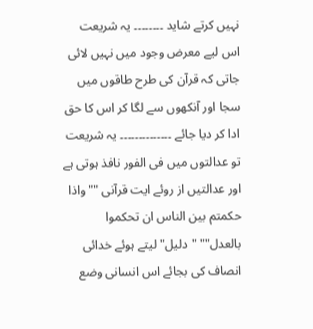نہیں کرتے شاید ۔۔۔۔۔۔۔۔ یہ شریعت اس لیے معرض وجود میں نہیں لائی جاتی کہ قرآن کی طرح طاقوں میں سجا اور آنکھوں سے لگا کر اس کا حق ادا کر دیا جائے ۔۔۔۔۔۔۔۔۔۔۔۔۔۔ یہ شریعت تو عدالتوں میں فی الفور نافذ ہوتی ہے اور عدالتیں از روئے ایت قرآنی ""واذا حکمتم بین الناس ان تحکموا بالعدل"" "دلیل" لیتے ہوئے خدائی انصاف کی بجائے اس انسانی وضع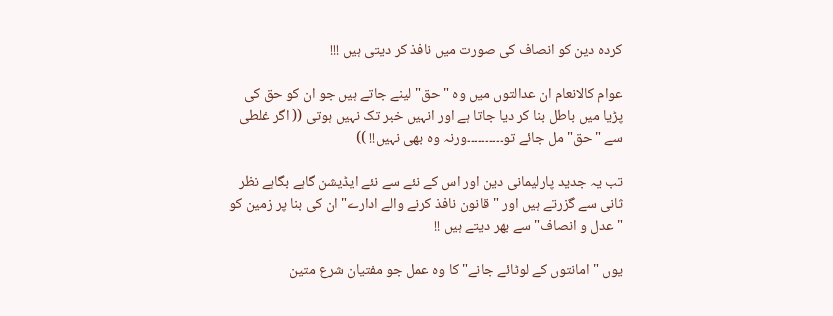کردہ دین کو انصاف کی صورت میں نافذ کر دیتی ہیں !!!

عوام کالانعام ان عدالتوں میں وہ "حق" لینے جاتے ہیں جو ان کو حق کی پڑیا میں باطل بنا کر دیا جاتا ہے اور انہیں خبر تک نہیں ہوتی (( اگر غلطی سے "حق" مل جائے تو۔۔۔۔۔۔۔۔۔۔ورنہ وہ بھی نہیں!! ))

تب یہ جدید پارلیمانی دین اور اس کے نئے سے نئے ایڈیشن گاہے بگاہے نظر ثانی سے گزرتے ہیں اور "قانون نافذ کرنے والے ادارے" ان کی بنا پر زمین کو "عدل و انصاف" سے بھر دیتے ہیں !!

یوں "امانتوں کے لوٹائے جانے" کا وہ عمل جو مفتیان شرع متین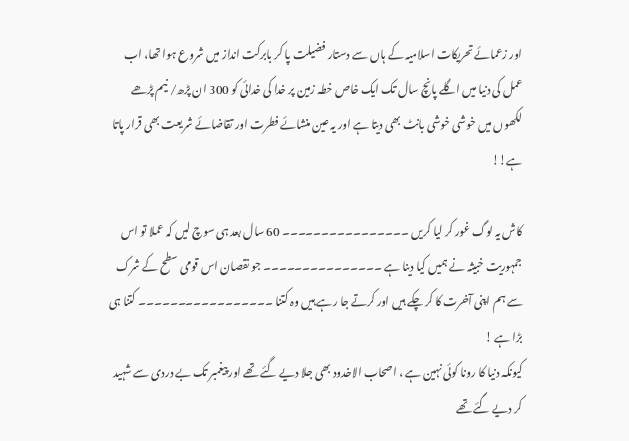اور زعمائے تحریکات اسلامیہ کے ہاں سے دستار فضیلت پا کر بابرکت انداز میں شروع ہوا تھا، اب عمل کی دنیا میں اگلے پانچ سال تک ایک خاص خطہ زمین پر خدا کی خدائی کو 300 ان پڑھ/ نیم پڑھے لکھوں میں خوشی خوشی بانٹ بھی دیتا ہے اور یہ عین منشائے فطرت اور تقاضائے شریعت بھی قرار پاتا ہے!!

کاش یہ لوگ غور کر لیا کریں ۔۔۔۔۔۔۔۔۔۔۔۔۔۔۔۔ 60 سال بعد ہی سوچ لیں کہ عملا تو اس جمہوریت خبیثہ نے ہمیں کیا دینا ہے ۔۔۔۔۔۔۔۔۔۔۔۔۔۔۔ جو نقصان اس قومی سطح کے شرک سے ہم اپنی آخرت کا کر چکے ہیں اور کرتے جا رہے ہیں وہ کتنا ۔۔۔۔۔۔۔۔۔۔۔۔۔۔۔۔۔ کتنا ہی بڑا ہے !
کیونکہ دنیا کا رونا کوئی نہین ہے ، اصحاب الاخدود بھی جلا دیے گئے تھے اور پیغمبر تک بے دردی سے شہید کر دیے گئے تھے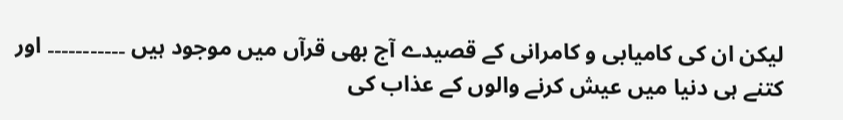لیکن ان کی کامیابی و کامرانی کے قصیدے آج بھی قرآں میں موجود ہیں ۔۔۔۔۔۔۔۔۔۔۔ اور کتنے ہی دنیا میں عیش کرنے والوں کے عذاب کی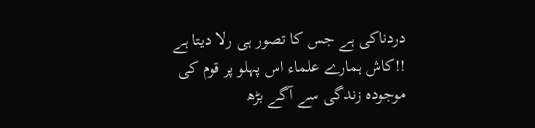دردناکی ہے جس کا تصور ہی رلا دیتا ہے !!کاش ہمارے علماء اس پہلو پر قوم کی موجودہ زندگی سے آگے بڑھ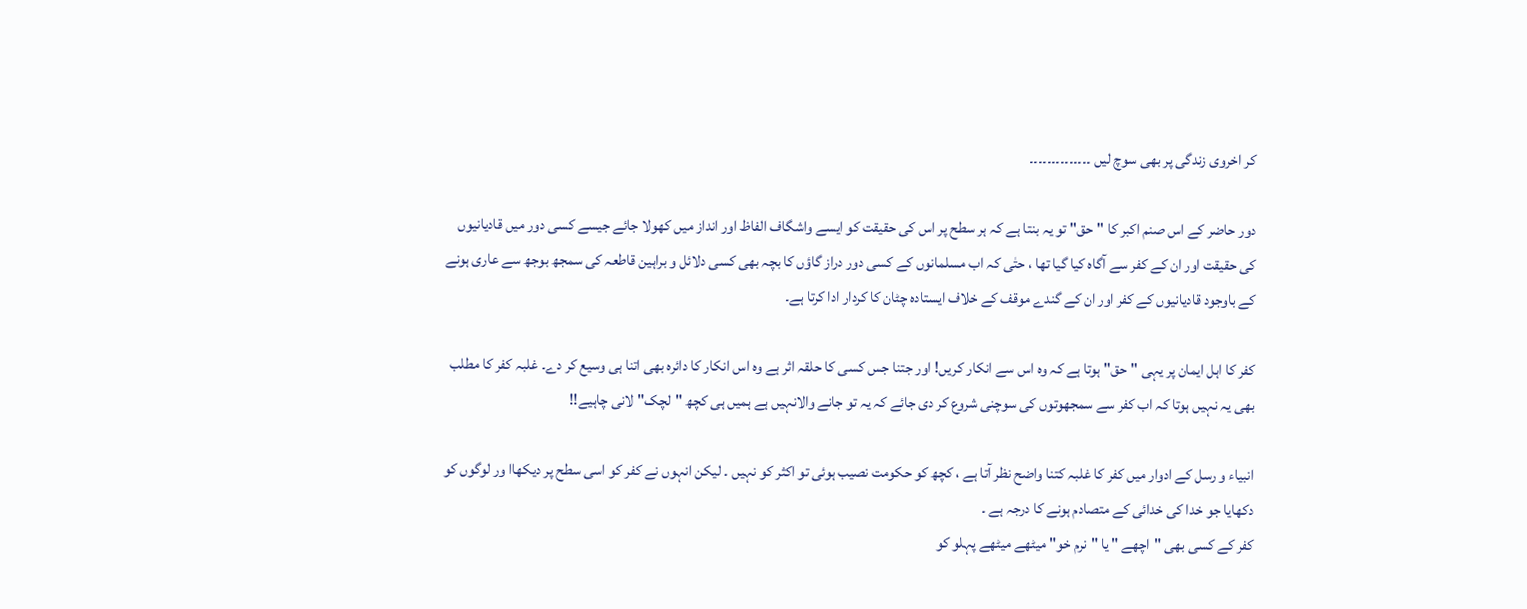کر اخروی زندگی پر بھی سوچ لیں ۔۔۔۔۔۔۔۔۔۔۔۔۔۔

دور حاضر کے اس صنم اکبر کا "حق" تو یہ بنتا ہے کہ ہر سطح پر اس کی حقیقت کو ایسے واشگاف الفاظ اور انداز میں کھولا جائے جیسے کسی دور میں قادیانیوں کی حقیقت اور ان کے کفر سے آگاہ کیا گیا تھا ، حتٰی کہ اب مسلمانوں کے کسی دور دراز گاؤں کا بچہ بھی کسی دلائل و براہین قاطعہ کی سمجھ بوجھ سے عاری ہونے کے باوجود قادیانیوں کے کفر اور ان کے گندے موقف کے خلاف ایستادہ چٹان کا کردار ادا کرتا ہے۔

کفر کا اہل ایمان پر یہی "حق" ہوتا ہے کہ وہ اس سے انکار کریں! اور جتنا جس کسی کا حلقہ اثر ہے وہ اس انکار کا دائرہ بھی اتنا ہی وسیع کر دے۔ غلبہ کفر کا مطلب بھی یہ نہیں ہوتا کہ اب کفر سے سمجھوتوں کی سوچنی شروع کر دی جائے کہ یہ تو جانے والانہیں ہے ہمیں ہی کچھ "لچک" لانی چاہیے!!

انبیاء و رسل کے ادوار میں کفر کا غلبہ کتنا واضح نظر آتا ہے ، کچھ کو حکومت نصیب ہوئی تو اکثر کو نہیں ۔ لیکن انہوں نے کفر کو اسی سطح پر دیکھاا ور لوگوں کو دکھایا جو خدا کی خدائی کے متصادم ہونے کا درجہ ہے ۔
کفر کے کسی بھی "اچھے " یا "نرم خو" میٹھے میٹھے پہلو کو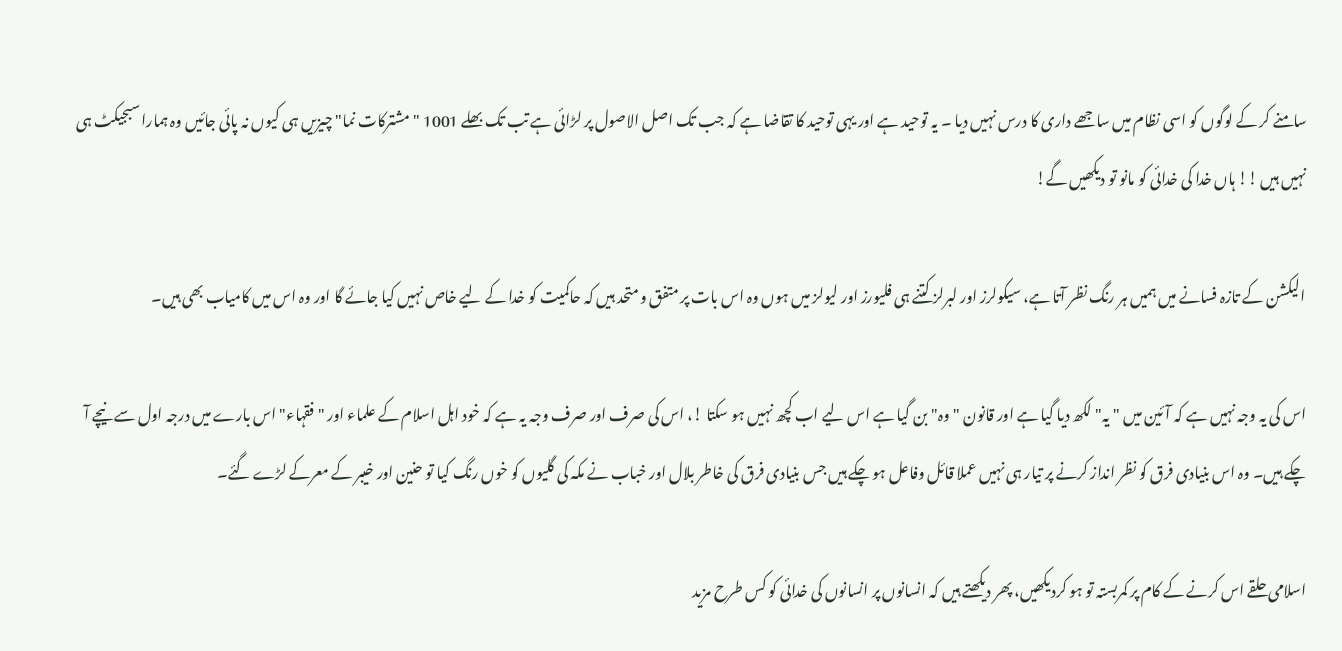سامنے کر کے لوگوں کو اسی نظام میں ساجھے داری کا درس نہیں دیا ۔ یہ توحید ہے اور یہی توحید کا تقاضا ہے کہ جب تک اصل الاصول پر لڑائی ہے تب تک بھلے 1001 "مشترکات نما" چیزیں ہی کیوں نہ پائی جائیں وہ ہمارا سبجیکٹ ہی نہیں ہیں !! ہاں خدا کی خدائی کو مانو تو دیکھیں گے!

الیکشن کے تازہ فسانے میں ہمیں ہر رنگ نظر آتا ہے، سیکولرز اور لبرلز کتنے ہی فلیورز اور لیولز میں ہوں وہ اس بات پر متفق و متحد ہیں کہ حاکمیت کو خدا کے لیے خاص نہیں کیا جائے گا اور وہ اس میں کامیاب بھی ہیں۔

اس کی یہ وجہ نہیں ہے کہ آئین میں "یہ" لکھ دیا گیا ہے اور قانون "وہ" بن گیا ہے اس لیے اب کچھ نہیں ہو سکتا !، اس کی صرف اور صرف وجہ یہ ہے کہ خود اہل اسلام کے علماء اور "فقہاء" اس بارے میں درجہ اول سے نیچے آ چکے ہیں۔ وہ اس بنیادی فرق کو نظر انداز کرنے پر تیار ہی نہیں عملا قائل وفاعل ہو چکے ہیں جس بنیادی فرق کی خاطر بلال اور خباب نے مکہ کی گلیوں کو خوں رنگ کیا تو حنین اور خیبر کے معرکے لڑے گئے۔

اسلامی حلقے اس کرنے کے کام پر کمربستہ تو ہو کردیکھیں، پھر دیکھتے ہیں کہ انسانوں پر انسانوں کی خدائی کو کس طرح مزید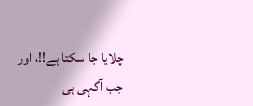چلایا جا سکتا ہے!!، اور جب آگہی ہی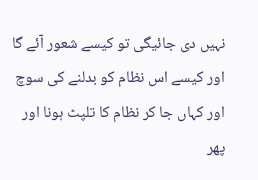نہیں دی جائیگی تو کیسے شعور آئے گا اور کیسے اس نظام کو بدلنے کی سوچ اور کہاں جا کر نظام کا تلپٹ ہونا اور پھر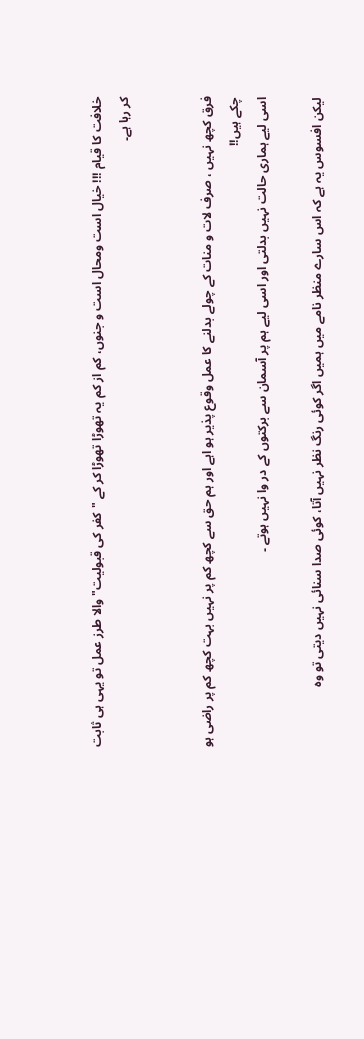خلافت کا قیام !!! خیال است ومحال است و جنوں، کم از کم یہ تھوڑا تھوڑا کر کے "کفر کی قبولیت" والا طرز عمل تو یہی ہی ثابت کر رہا ہے۔


فرق کچھ نہیں ، صرف لات و منات کے چولے بدلنے کا عمل وقوع پذیر ہو اہے اور ہم حق سے کچھ کم پر نہیں بہت کچھ کم پر راضی ہو چکے ہیں!!
اسی لیے ہماری حالت نہیں بدلتی اور اسی لیے ہم پر آسمان سے برکتوں کے در وا نہیں ہوتے ۔

لیکن افسوس یہ ہے کہ اس سارے منظر نامے میں ہمیں اگر کوئی رنگ نظر نہیں آتا، کوئی صدا سنائی نہیں دیتی تو وہ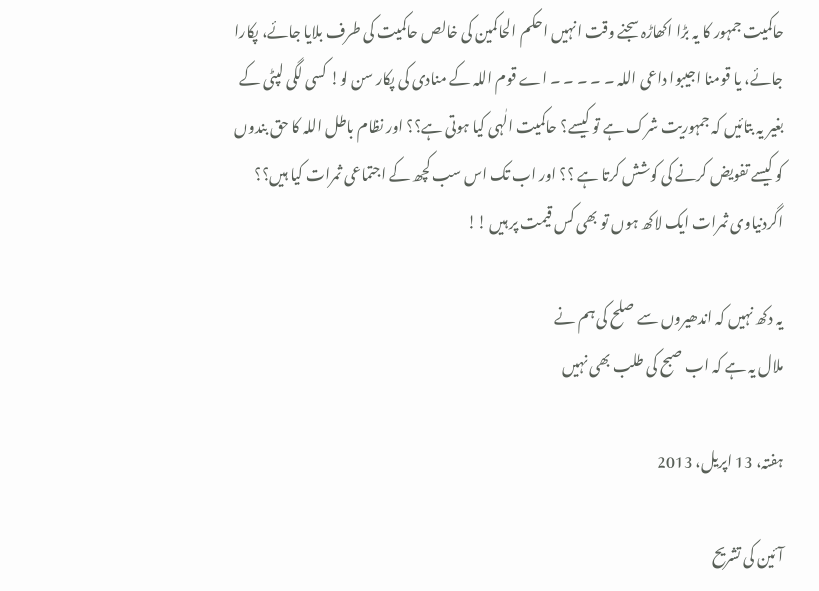حاکمیت جمہور کا یہ بڑا اکھاڑہ سجنے وقت انہیں احکم الحاکمین کی خالص حاکمیت کی طرف بلایا جائے، پکارا جائے، یا قومنا اجیبوا داعی اللہ ۔ ۔ ۔ ۔ ۔ اے قوم اللہ کے منادی کی پکار سن لو! کسی لگی لپٹی کے بغیر یہ بتائیں کہ جمہوریت شرک ہے تو کیسے؟ حاکمیت الٰہی کیا ہوتی ہے؟؟ اور نظام باطل اللہ کا حق بندوں کو کیسے تفویض کرنے کی کوشش کرتا ہے ؟؟ اور اب تک اس سب کچھ کے اجتماعی ثمرات کیا ہیں؟؟ اگردنیاوی ثمرات ایک لاکھ ہوں تو بھی کس قیمت پر ہیں !!

یہ دکھ نہیں کہ اندھیروں سے صلح کی ہم نے
ملال یہ ہے کہ اب صبح کی طلب بھی نہیں

ہفتہ، 13 اپریل، 2013

آئین کی تشریح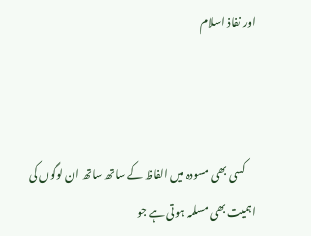اور نفاذ اسلام



     کسی بھی مسودہ میں الفاظ کے ساتھ ساتھ ان لوگوں کی اہمیت بھی مسلمہ ہوتی ہے جو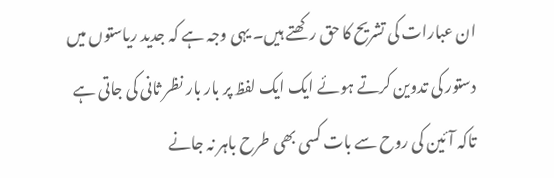ان عبارات کی تشریح کا حق رکھتے ہیں۔ یہی وجہ ہے کہ جدید ریاستوں میں دستور کی تدوین کرتے ہوئے ایک ایک لفظ پر بار بار نظر ثانی کی جاتی ہے تاکہ آئین کی روح سے بات کسی بھی طرح باہر نہ جانے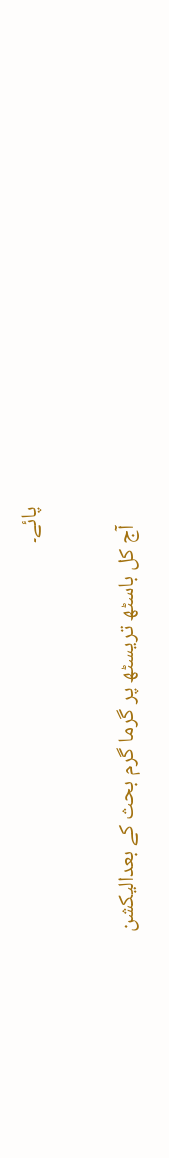پائے۔


    آج کل باسٹھ تریسٹھ پر گرما گرم بحث کے بعدالیکشن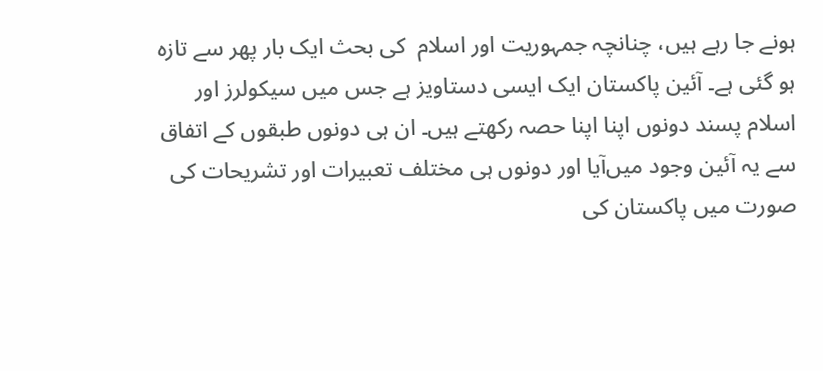ہونے جا رہے ہیں، چنانچہ جمہوریت اور اسلام  کی بحث ایک بار پھر سے تازہ ہو گئی ہے۔ آئین پاکستان ایک ایسی دستاویز ہے جس میں سیکولرز اور اسلام پسند دونوں اپنا اپنا حصہ رکھتے ہیں۔ ان ہی دونوں طبقوں کے اتفاق سے یہ آئین وجود میں‌آیا اور دونوں ہی مختلف تعبیرات اور تشریحات کی صورت میں پاکستان کی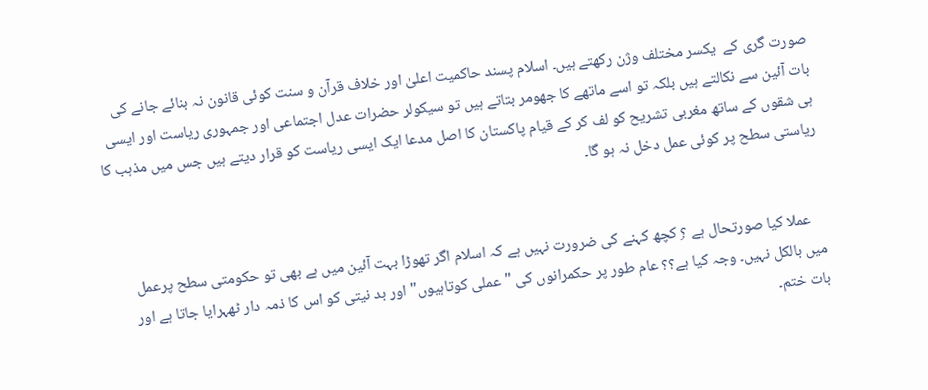صورت گری کے  یکسر مختلف وژن رکھتے ہیں۔ اسلام پسند حاکمیت اعلیٰ اور خلاف قرآن و سنت کوئی قانون نہ بنائے جانے کی بات آئین سے نکالتے ہیں بلکہ تو اسے ماتھے کا جھومر بتاتے ہیں تو سیکولر حضرات عدل اجتماعی اور جمہوری ریاست اور ایسی ہی شقوں کے ساتھ مغربی تشریح کو لف کر کے قیام پاکستان کا اصل مدعا ایک ایسی ریاست کو قرار دیتے ہیں جس میں مذہب کا ریاستی سطح پر کوئی عمل دخل نہ ہو گا۔


    عملا کیا صورتحال ہے ؟ِ کچھ کہنے کی ضرورت نہیں ہے کہ اسلام اگر تھوڑا بہت آئین میں ہے بھی تو حکومتی سطح پرعمل میں بالکل نہیں۔ وجہ کیا ہے؟؟ عام طور پر حکمرانوں کی "عملی کوتاہیوں" اور بد نیتی کو اس کا ذمہ دار ٹھہرایا جاتا ہے اور بات ختم۔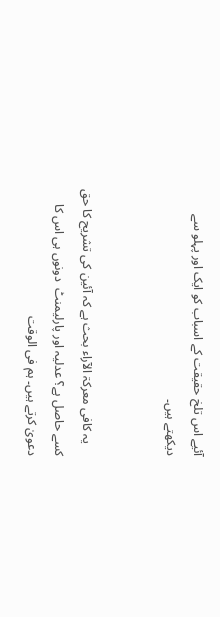آئیے اس تلخ حقیقت کے اسباب کو ایک اور پہلو سے دیکھتے ہیں۔


    یہ کافی معرکۃ الآراء بحث ہے کہ آئین کی تشریح کا حق کسے حاصل ہے؟ عدلیہ اور پارلیمنٹ  دونوں ہی اس کا دعویٰ کرتے ہیں۔ ہم فی الوقت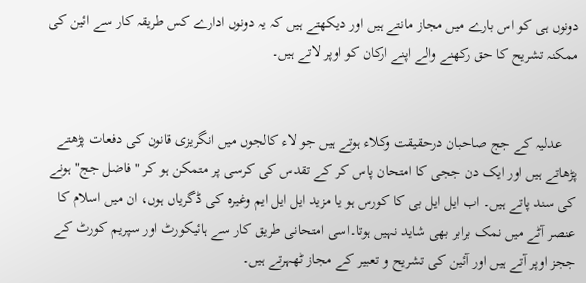دونوں ہی کو اس بارے میں مجاز مانتے ہیں اور دیکھتے ہیں کہ یہ دونوں ادارے کس طریقہ کار سے ائین کی ممکنہ تشریح کا حق رکھنے والے اپنے ارکان کو اوپر لاتے ہیں۔


    عدلیہ کے جج صاحبان درحقیقت وکلاء ہوتے ہیں جو لاء کالجوں میں انگریزی قانون کی دفعات پڑھتے پڑھاتے ہیں اور ایک دن ججی کا امتحان پاس کر کے تقدس کی کرسی پر متمکن ہو کر "فاضل جج" ہونے کی سند پاتے ہیں۔ اب ایل ایل بی کا کورس ہو یا مزید ایل ایل ایم وغیرہ کی ڈگریاں ہوں، ان میں اسلام کا عنصر آٹے میں نمک برابر بھی شاید نہیں ہوتا۔اسی امتحانی طریق کار سے ہائیکورٹ اور سپریم کورٹ کے ججز اوپر آتے ہیں اور آئین کی تشریح و تعبیر کے مجاز ٹھہرتے ہیں۔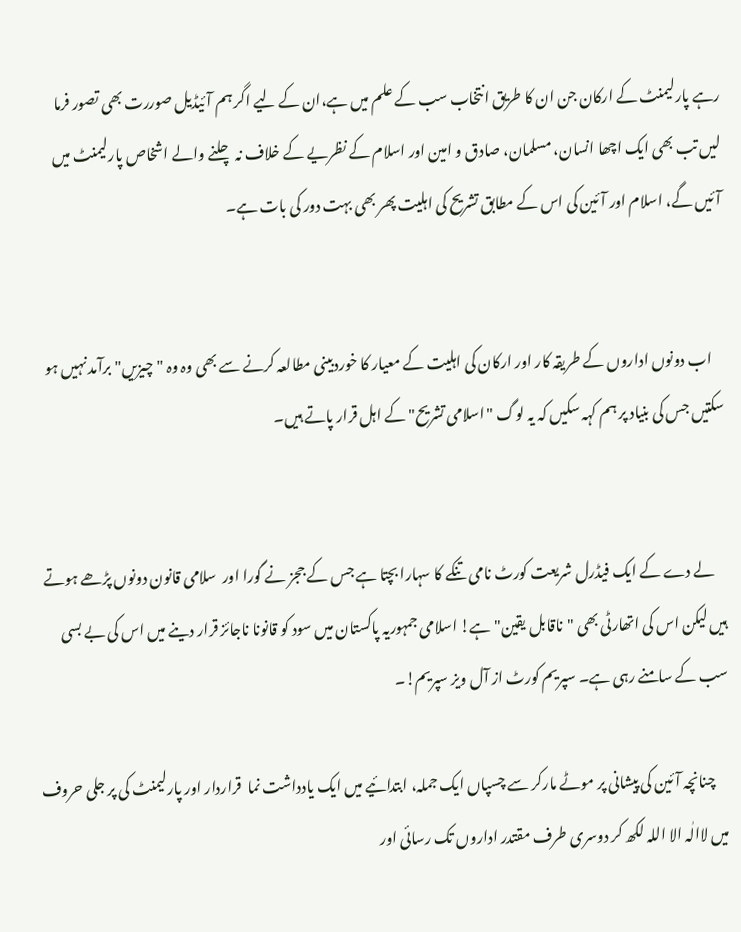رہے پارلیمنٹ کے ارکان جن ان کا طریق انتخاب سب کے علم میں ہے،ان کے لیے اگر ہم آئیڈیل صوررت بھی تصور فرما لیں تب بھی ایک اچھا انسان، مسلمان، صادق و امین اور اسلام کے نظریے کے خلاف نہ چلنے والے اشخاص پارلیمنٹ میں آئیں گے، اسلام اور آئین کی اس کے مطابق تشریح کی اہلیت پھر بھی بہت دور کی بات ہے۔


    اب دونوں اداروں کے طریقہ کار اور ارکان کی اہلیت کے معیار کا خوردبینی مطالعہ کرنے سے بھی وہ وہ "چیزیں" برآمد نہیں ہو سکتیں جس کی بنیاد پر ہم کہہ سکیں کہ یہ لوگ "اسلامی تشریح" کے اہل قرار پاتے ہیں۔


    لے دے کے ایک فیڈرل شریعت کورٹ نامی تنکے کا سہارا بچتا ہے جس کے ججز نے گورا اور  سلامی قانون دونوں پڑھے ہوتے ہیں لیکن اس کی اتھارٹی بھی "ناقابل یقین" ہے! اسلامی جمہوریہ پاکستان میں سود کو قانونا ناجائز قرار دینے میں اس کی بے بسی سب کے سامنے رہی ہے۔ سپریم کورٹ از آل ویز سپریم!۔

     چنانچہ آئین کی پیشانی پر موٹے مارکر سے چسپاں ایک جملہ، ابتدائیے میں ایک یادداشت نما  قراردار اور پارلیمنٹ کی پر جلی حروف میں لاالٰہ الا اللہ لکھ کر دوسری طرف مقتدر اداروں تک رسائی اور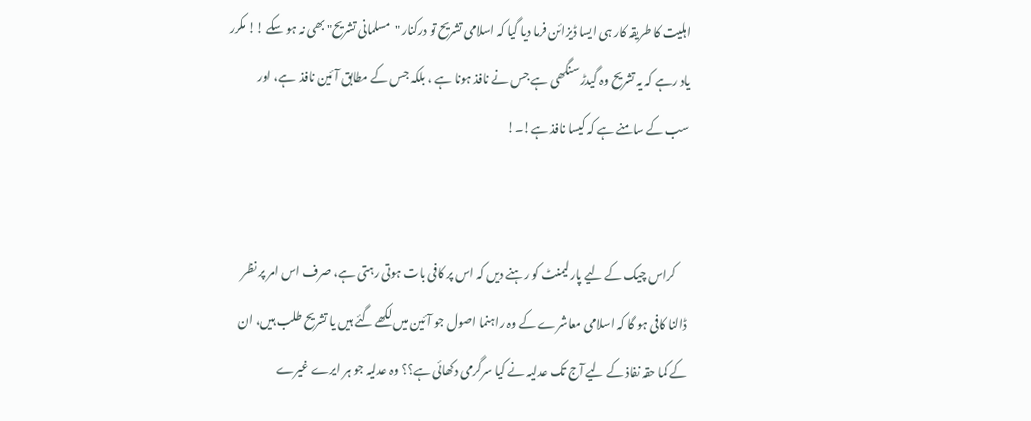اہلیت کا طریقہ کار ہی ایسا ڈیزائن فرما دیا گیا کہ اسلامی تشریح تو درکنار "مسلمانی تشریح" بھی نہ ہو سکے !! مکرر یاد رہے کہ یہ تشریح وہ گیدڑ سنگھی ہے جس نے نافذ ہونا ہے ، بلکہ جس کے مطابق آئین نافذ  ہے، اور سب کے سامنے ہے کہ کیسا نافذ ہے!۔!


     کراس چیک کے لیے پارلیمنٹ کو رہنے دیں کہ اس پر کافی بات ہوتی رہتی ہے، صرف اس امر پر نظر ڈالنا کافی ہو گا کہ اسلامی معاشرے کے وہ راہنما اصول جو آئین میں لکھے گئے ہیں یا تشریح طلب ہیں، ان کے کما حقہ نفاذ کے لیے آج تک عدلیہ نے کیا سرگرمی دکھائی ہے؟؟ وہ عدلیہ جو ہر ایرے غیرے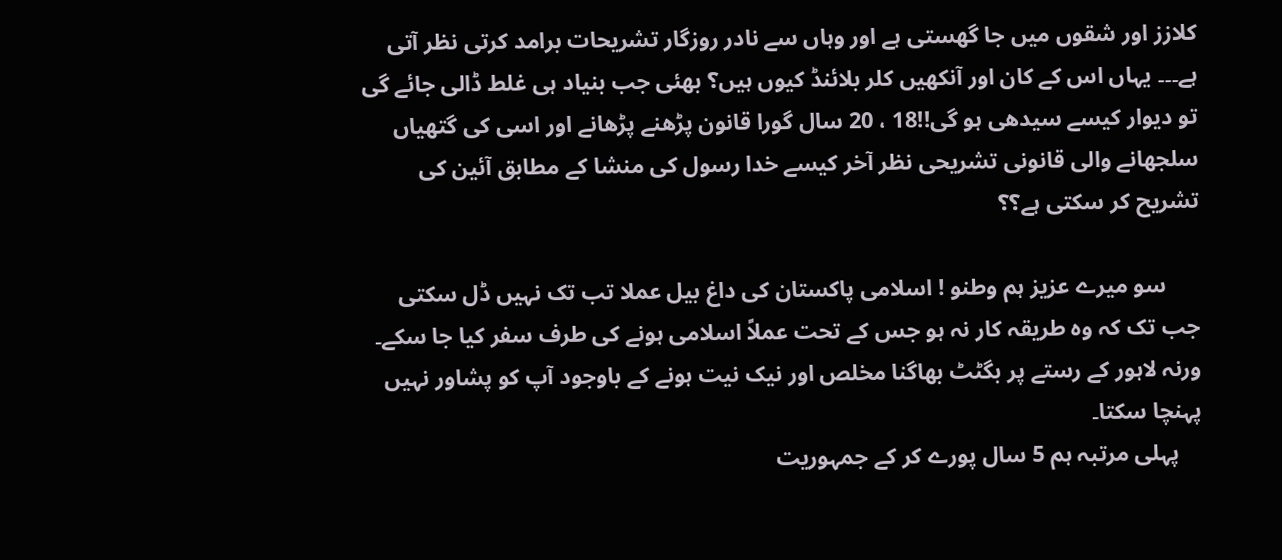کلازز اور شقوں میں جا گھستی ہے اور وہاں سے نادر روزگار تشریحات برامد کرتی نظر آتی ہے۔۔۔ یہاں اس کے کان اور آنکھیں کلر بلائنڈ کیوں ہیں؟ بھئی جب بنیاد ہی غلط ڈالی جائے گی تو دیوار کیسے سیدھی ہو گی!!18 ، 20 سال گورا قانون پڑھنے پڑھانے اور اسی کی گتھیاں سلجھانے والی قانونی تشریحی نظر آخر کیسے خدا رسول کی منشا کے مطابق آئین کی تشریح کر سکتی ہے؟؟

      سو میرے عزیز ہم وطنو ! اسلامی پاکستان کی داغ بیل عملا تب تک نہیں ڈل سکتی جب تک کہ وہ طریقہ کار نہ ہو جس کے تحت عملاً اسلامی ہونے کی طرف سفر کیا جا سکے۔ ورنہ لاہور کے رستے پر بگٹٹ بھاگنا مخلص اور نیک نیت ہونے کے باوجود آپ کو پشاور نہیں پہنچا سکتا۔
    پہلی مرتبہ ہم 5 سال پورے کر کے جمہوریت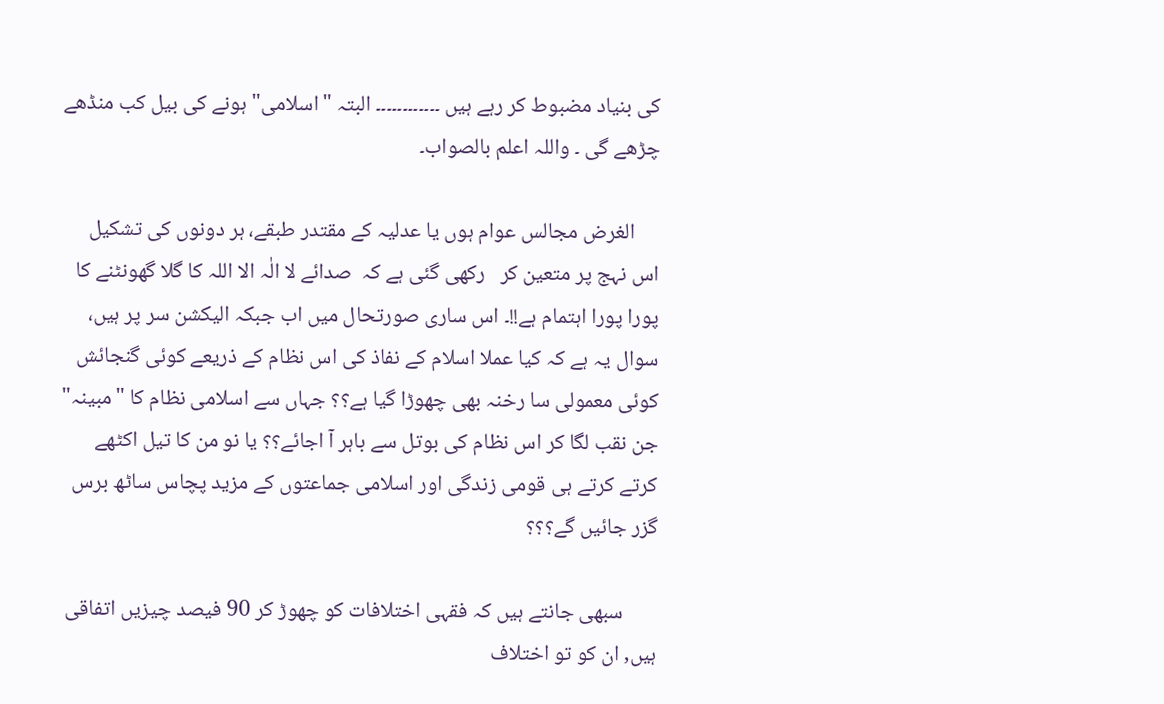کی بنیاد مضبوط کر رہے ہیں ۔۔۔۔۔۔۔۔۔۔۔۔ البتہ "اسلامی" ہونے کی بیل کب منڈھے چڑھے گی ۔ واللہ اعلم بالصواب۔

     الغرض مجالس عوام ہوں یا عدلیہ کے مقتدر طبقے، ہر دونوں کی تشکیل اس نہج پر متعین کر   رکھی گئی ہے کہ  صدائے لا الٰہ الا اللہ کا گلا گھونٹنے کا پورا پورا اہتمام ہے!!۔ اس ساری صورتحال میں اب جبکہ الیکشن سر پر ہیں، سوال یہ ہے کہ کیا عملا اسلام کے نفاذ کی اس نظام کے ذریعے کوئی گنجائش کوئی معمولی سا رخنہ بھی چھوڑا گیا ہے؟؟ جہاں سے اسلامی نظام کا "مبینہ" جن نقب لگا کر اس نظام کی بوتل سے باہر آ اجائے؟؟ یا نو من کا تیل اکٹھے کرتے کرتے ہی قومی زندگی اور اسلامی جماعتوں کے مزید پچاس ساٹھ برس گزر جائیں گے؟؟؟

       سبھی جانتے ہیں کہ فقہی اختلافات کو چھوڑ کر 90 فیصد چیزیں اتفاقی ہیں, ان کو تو اختلاف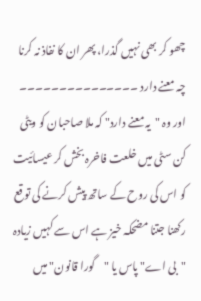چھو کر بھی نہیں گذرا، پھر ان کا نفاذ نہ کرنا چہ معنے دارد ۔۔۔۔۔۔۔۔۔۔۔۔۔۔۔ اور وہ "یہ معنے دارد" کہ ملا صاحبان کو ویٹی کن سٹی میں خلعت فاخرہ بخش کر عیسائیت کو اس کی روح کے ساتھ پیش کرنے کی توقع رکھنا جتنا مضحکہ خیز ہے اس سے کہیں زیادہ "بی اے" پاس یا "گورا قانون" میں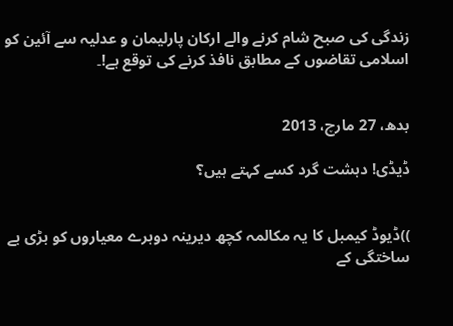زندگی کی صبح شام کرنے والے ارکان پارلیمان و عدلیہ سے آئین کو اسلامی تقاضوں کے مطابق نافذ کرنے کی توقع ہے!۔


بدھ، 27 مارچ، 2013

ڈیڈی! دہشت گرد کسے کہتے ہیں؟


))ڈیوڈ کیمبل کا یہ مکالمہ کچھ دیرینہ دوہرے معیاروں کو بڑی بے ساختگی کے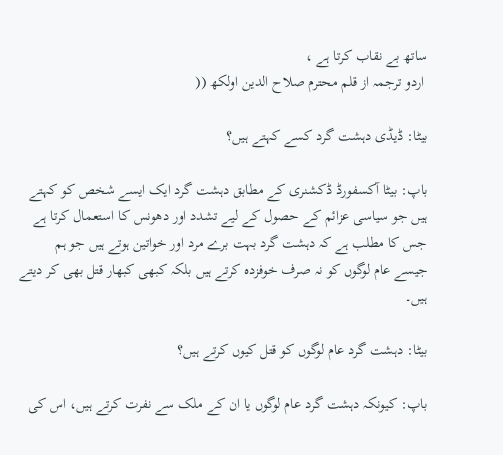ساتھ بے نقاب کرتا ہے ،
 اردو ترجمہ از قلم محترم صلاح الدین اولکھ ((

بیٹا: ڈیڈی دہشت گرد کسے کہتے ہیں؟

باپ: بیٹا آکسفورڈ ڈکشنری کے مطابق دہشت گرد ایک ایسے شخص کو کہتے ہیں جو سیاسی عزائم کے حصول کے لیے تشدد اور دھونس کا استعمال کرتا ہے جس کا مطلب ہے کہ دہشت گرد بہت برے مرد اور خواتین ہوتے ہیں جو ہم جیسے عام لوگوں کو نہ صرف خوفزدہ کرتے ہیں بلکہ کبھی کبھار قتل بھی کر دیتے ہیں۔

بیٹا: دہشت گرد عام لوگوں کو قتل کیوں کرتے ہیں؟

باپ: کیونکہ دہشت گرد عام لوگوں یا ان کے ملک سے نفرت کرتے ہیں، اس کی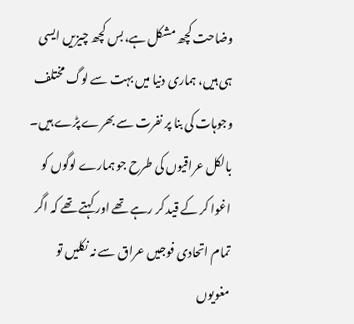وضاحت کچھ مشکل ہے،بس کچھ چیزیں ایسی ہی ہیں، ہماری دنیا میں بہت سے لوگ مختلف وجوہات کی بنا پر نفرت سے بھرے پڑے ہیں۔ بالکل عراقیوں کی طرح جو ہمارے لوگوں کو اغوا کر کے قید کر رہے تھے اور کہتے تھے کہ اگر تمام اتحادی فوجیں عراق سے نہ نکلیں تو مغویوں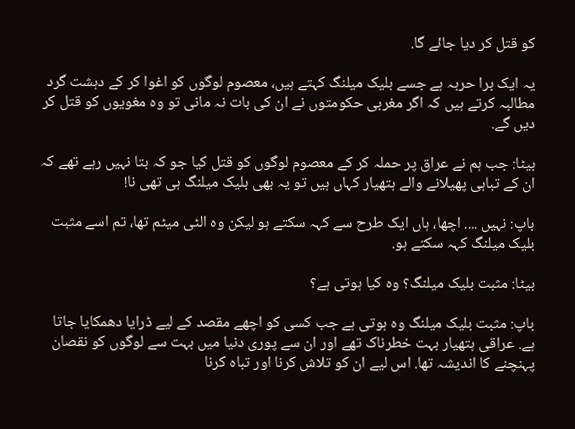کو قتل کر دیا جائے گا.

یہ ایک برا حربہ ہے جسے بلیک میلنگ کہتے ہیں، معصوم لوگوں کو اغوا کر کے دہشت گرد مطالبہ کرتے ہیں کہ اگر مغربی حکومتوں نے ان کی بات نہ مانی تو وہ مغویوں کو قتل کر دیں گے.

بیٹا: جب ہم نے عراق پر حملہ کر کے معصوم لوگوں کو قتل کیا جو کہ بتا نہیں رہے تھے کہ ان کے تباہی پھیلانے والے ہتھیار کہاں ہیں تو یہ بھی بلیک میلنگ ہی تھی نا!

باپ: نہیں .... اچھا، ہاں ایک طرح سے کہہ سکتے ہو لیکن وہ الٹی میٹم تھا، تم اسے مثبت بلیک میلنگ کہہ سکتے ہو.

بیٹا: مثبت بلیک میلنگ؟ وہ کیا ہوتی ہے؟

باپ: مثبت بلیک میلنگ وہ ہوتی ہے جب کسی کو اچھے مقصد کے لیے ڈرایا دھمکایا جاتا ہے. عراقی ہتھیار بہت خطرناک تھے اور ان سے پوری دنیا میں بہت سے لوگوں کو نقصان پہنچنے کا اندیشہ تھا. اس لیے ان کو تلاش کرنا اور تباہ کرنا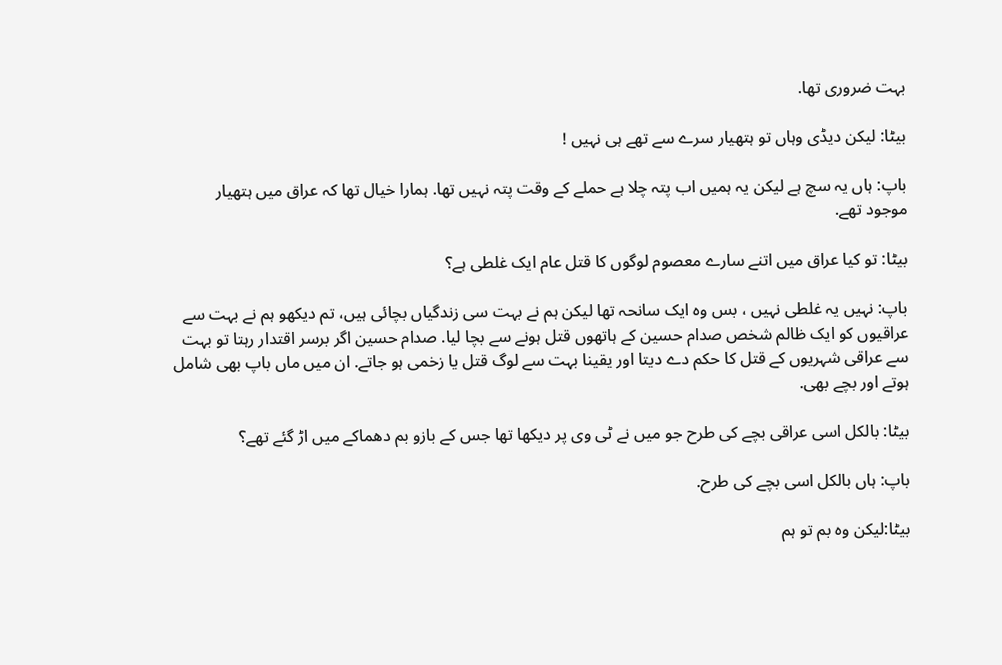بہت ضروری تھا.

بیٹا: لیکن دیڈی وہاں تو ہتھیار سرے سے تھے ہی نہیں !

باپ: ہاں یہ سچ ہے لیکن یہ ہمیں اب پتہ چلا ہے حملے کے وقت پتہ نہیں تھا. ہمارا خیال تھا کہ عراق میں ہتھیار موجود تھے.

بیٹا: تو کیا عراق میں اتنے سارے معصوم لوگوں کا قتل عام ایک غلطی ہے؟

باپ: نہیں یہ غلطی نہیں ، بس وہ ایک سانحہ تھا لیکن ہم نے بہت سی زندگیاں بچائی ہیں، تم دیکھو ہم نے بہت سے عراقیوں کو ایک ظالم شخص صدام حسین کے ہاتھوں قتل ہونے سے بچا لیا. صدام حسین اگر برسر اقتدار رہتا تو بہت سے عراقی شہریوں کے قتل کا حکم دے دیتا اور یقینا بہت سے لوگ قتل یا زخمی ہو جاتے. ان میں ماں باپ بھی شامل ہوتے اور بچے بھی.

بیٹا: بالکل اسی عراقی بچے کی طرح جو میں نے ٹی وی پر دیکھا تھا جس کے بازو بم دھماکے میں اڑ گئے تھے؟

باپ: ہاں بالکل اسی بچے کی طرح.

بیٹا:لیکن وہ بم تو ہم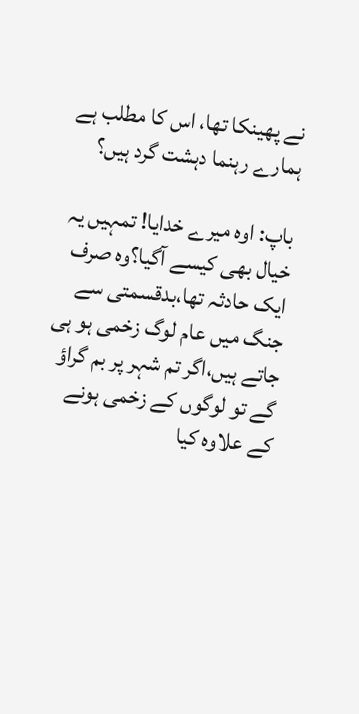نے پھینکا تھا، اس کا مطلب ہے ہمارے رہنما دہشت گرد ہیں؟

باپ: اوہ میرے خدایا! تمہیں یہ خیال بھی کیسے آگیا؟وہ صرف ایک حادثہ تھا،بدقسمتی سے جنگ میں عام لوگ زخمی ہو ہی جاتے ہیں،اگر تم شہر پر بم گراؤ گے تو لوگوں کے زخمی ہونے کے علاوہ کیا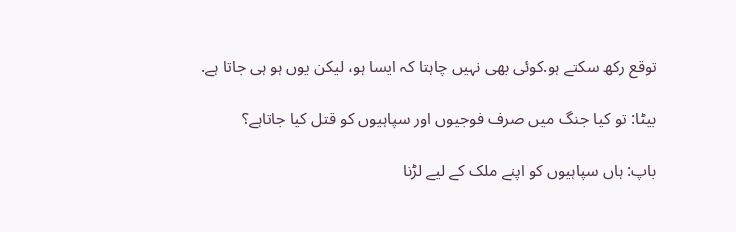توقع رکھ سکتے ہو.کوئی بھی نہیں چاہتا کہ ایسا ہو، لیکن یوں ہو ہی جاتا ہے.

بیٹا: تو کیا جنگ میں صرف فوجیوں اور سپاہیوں کو قتل کیا جاتاہے؟

باپ: ہاں سپاہیوں کو اپنے ملک کے لیے لڑنا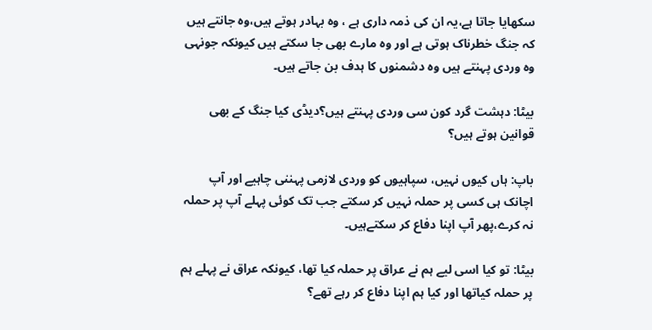سکھایا جاتا ہے،یہ ان کی ذمہ داری ہے ، وہ بہادر ہوتے ہیں،وہ جانتے ہیں کہ جنگ خطرناک ہوتی ہے اور وہ مارے بھی جا سکتے ہیں کیونکہ جونہی وہ وردی پہنتے ہیں وہ دشمنوں کا ہدف بن جاتے ہیں۔

بیٹا: دہشت گرد کون سی وردی پہنتے ہیں؟دیڈی کیا جنگ کے بھی قوانین ہوتے ہیں؟

باپ: ہاں کیوں نہیں، سپاہیوں کو وردی لازمی پہننی چاہیے اور آپ اچانک ہی کسی پر حملہ نہیں کر سکتے جب تک کوئی پہلے آپ پر حملہ نہ کرے،پھر آپ اپنا دفاع کر سکتےہیں۔

بیٹا: تو کیا اسی لیے ہم نے عراق پر حملہ کیا تھا، کیونکہ عراق نے پہلے ہم پر حملہ کیاتھا اور کیا ہم اپنا دفاع کر رہے تھے؟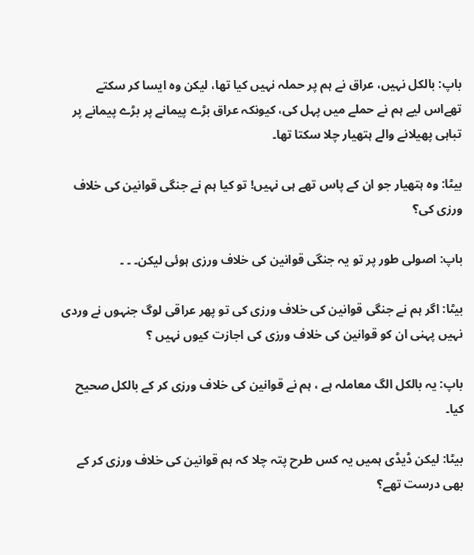باپ: بالکل نہیں، عراق نے ہم پر حملہ نہیں کیا تھا، لیکن وہ ایسا کر سکتے تھےاس لیے ہم نے حملے میں پہل کی، کیونکہ عراق بڑے پیمانے پر بڑے پیمانے پر تباہی پھیلانے والے ہتھیار چلا سکتا تھا۔

بیٹا: وہ ہتھیار جو ان کے پاس تھے ہی نہیں! تو کیا ہم نے جنگی قوانین کی خلاف ورزی کی؟

باپ: اصولی طور پر تو یہ جنگی قوانین کی خلاف ورزی ہوئی لیکن۔ ۔ ۔

بیٹا: اگر ہم نے جنگی قوانین کی خلاف ورزی کی تو پھر عراقی لوگ جنہوں نے وردی نہیں پہنی ان کو قوانین کی خلاف ورزی کی اجازت کیوں نہیں ؟

باپ: یہ بالکل الگ معاملہ ہے ، ہم نے قوانین کی خلاف ورزی کر کے بالکل صحیح کیا۔

بیٹا: لیکن ڈیڈی ہمیں یہ کس طرح پتہ چلا کہ ہم قوانین کی خلاف ورزی کر کے بھی درست تھے؟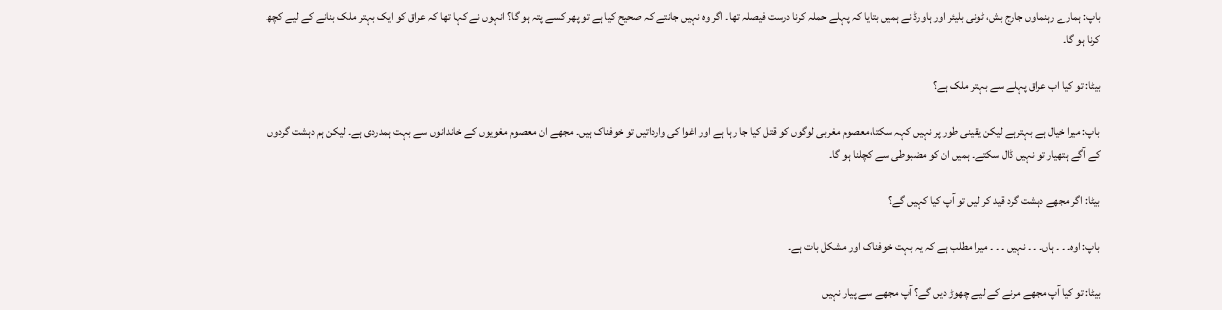باپ: ہمارے رہنماوں جارج بش، ٹونی بلیئر اور ہاورڈ نے ہمیں بتایا کہ پہلے حملہ کرنا درست فیصلہ تھا۔ اگر وہ نہیں جانتے کہ صحیح کیا ہے تو پھر کسے پتہ ہو گا؟ انہوں نے کہا تھا کہ عراق کو ایک بہتر ملک بنانے کے لیے کچھ کرنا ہو گا۔

بیٹا: تو کیا اب عراق پہلے سے بہتر ملک ہے؟

باپ: میرا خیال ہے بہترہے لیکن یقینی طور پر نہیں کہہ سکتا،معصوم مغربی لوگوں کو قتل کیا جا رہا ہے اور اغوا کی وارداتیں تو خوفناک ہیں۔ مجھے ان معصوم مغویوں کے خاندانوں سے بہت ہمدردی ہے۔ لیکن ہم دہشت گردوں کے آگے ہتھیار تو نہیں ڈال سکتے۔ ہمیں ان کو مضبوطی سے کچلنا ہو گا۔

بیٹا: اگر مجھے دہشت گرد قید کر لیں تو آپ کیا کہیں گے؟

باپ: اوہ۔ ۔ ۔ ہاں۔ ۔ ۔ نہیں ۔ ۔ ۔ میرا مطلب ہے کہ یہ بہت خوفناک اور مشکل بات ہے۔

بیٹا: تو کیا آپ مجھے مرنے کے لیے چھوڑ دیں گے؟ آپ مجھے سے پیار نہیں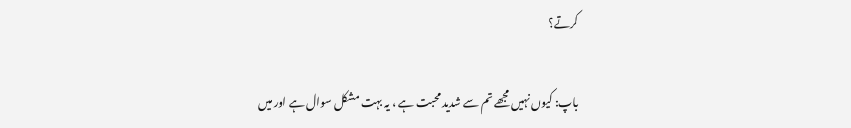کرتے؟

باپ: کیوں نہیں مجھے تم سے شدید محبت ہے ، یہ بہت مشکل سوال ہے اور میں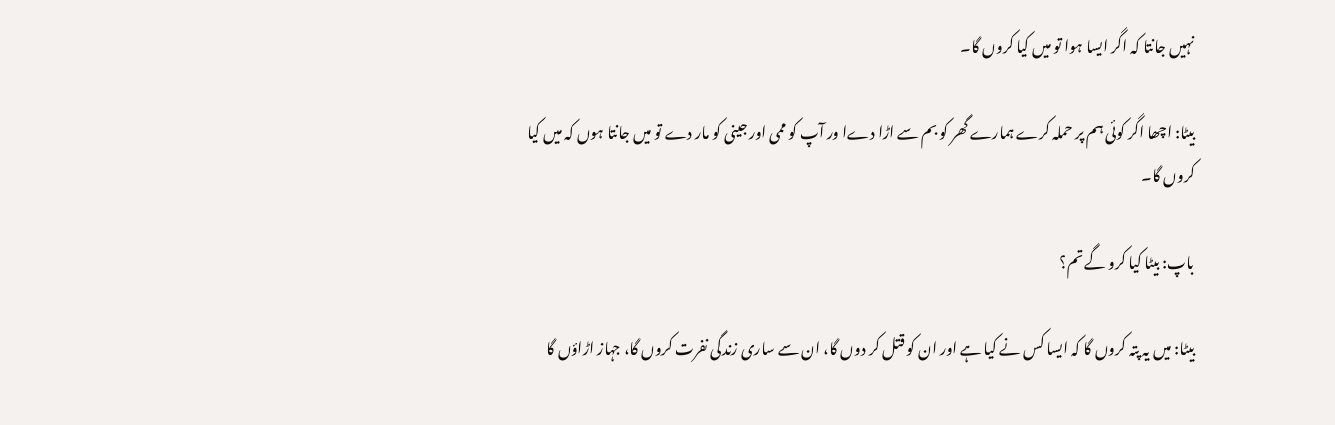نہیں جانتا کہ اگر ایسا ہوا تو میں کیا کروں گا۔

بیٹا: اچھا اگر کوئی ہم پر حملہ کرے ہمارے گھر کو بم سے اڑا دےا ور آپ کو ممی اور جینی کو مار دے تو میں جانتا ہوں کہ میں کیا کروں گا۔

باپ: بیٹا کیا کرو گے تم؟

بیٹا: میں یہ پتہ کروں گا کہ ایسا کس نے کیا ہے اور ان کو قتل کر دوں گا، ان سے ساری زندگی نفرت کروں گا، جہاز اڑاؤں گا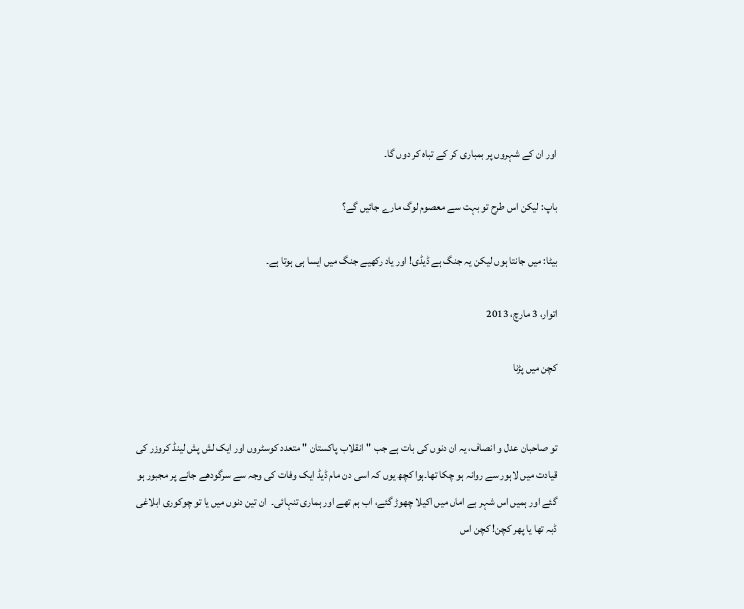اور ان کے شہروں پر بمباری کر کے تباہ کر دوں گا۔

باپ: لیکن اس طرح تو بہت سے معصوم لوگ مارے جائیں گے؟

بیٹا: میں جانتا ہوں لیکن یہ جنگ ہے ڈیڈی! اور یاد رکھیے جنگ میں ایسا ہی ہوتا ہے۔

اتوار، 3 مارچ، 2013

کچن میں پڑنا


تو صاحبان عدل و انصاف، یہ ان دنوں کی بات ہے جب "انقلاب پاکستان " متعدد کوسٹروں اور ایک لش پش لینڈ کروزر کی قیادت میں لاہور سے روانہ ہو چکا تھا۔ہوا کچھ یوں کہ اسی دن مام ڈیڈ ایک وفات کی وجہ سے سرگودھے جانے پر مجبور ہو گئے اور ہمیں اس شہر بے اماں میں اکیلا چھوڑ گئے، اب ہم تھے اور ہماری تنہائی۔  ان تین دنوں میں یا تو چوکوری ابلاغی ڈبہ تھا یا پھر کچن! کچن اس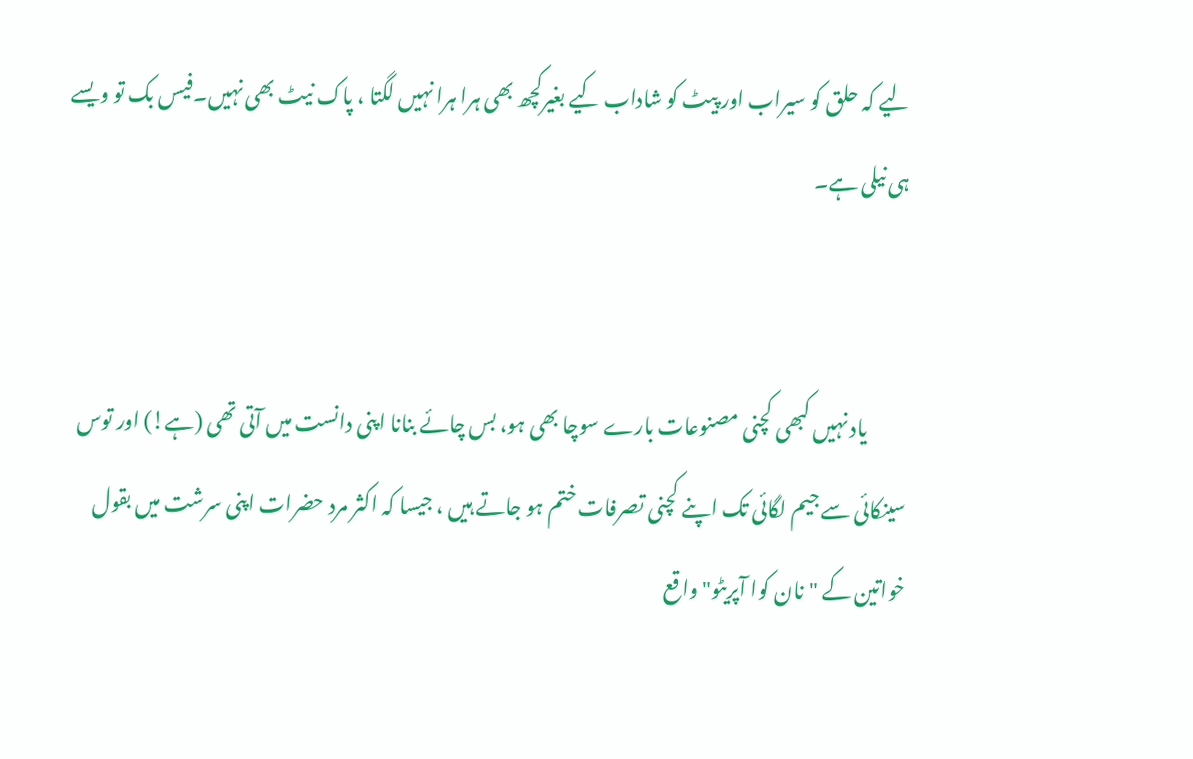لیے کہ حلق کو سیراب اور پیٹ کو شاداب کیے بغیرکچھ بھی ہرا ہرا نہیں لگتا ، پاک نیٹ بھی نہیں۔فیس بک تو ویسے ہی نیلی ہے۔


          یاد نہیں کبھی کچنی مصنوعات بارے سوچا بھی ہو، بس چائے بنانا اپنی دانست میں آتی تھی (ہے!) اور توس سینکائی سے جیم لگائی تک اپنے کچنی تصرفات ختم ہو جاتے ہیں ، جیسا کہ اکثر مرد حضرات اپنی سرشت میں بقول خواتین کے "نان کوا آپریٹو" واقع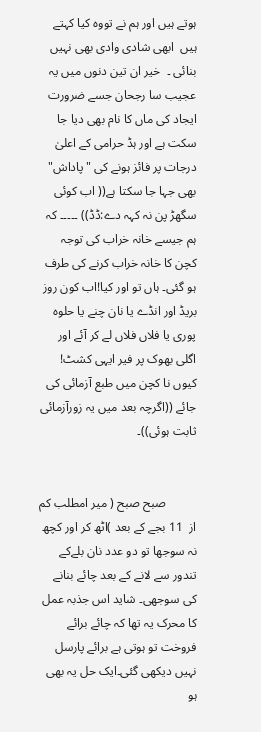ہوتے ہیں اور ہم نے تووہ کیا کہتے ہیں  ابھی شادی وادی بھی نہیں بنائی ۔  خیر ان تین دنوں میں یہ عجیب سا رجحان جسے ضرورت ایجاد کی ماں کا نام بھی دیا جا سکت ہے اور ہڈ حرامی کے اعلیٰ درجات پر فائز ہونے کی "پاداش" بھی جہا جا سکتا ہے(( اب کوئی سگھڑ پن نہ کہہ دے:ڈڈ)) ۔۔۔۔۔ کہ ہم جیسے خانہ خراب کی توجہ کچن کا خانہ خراب کرنے کی طرف ہو گئی۔ ہاں تو اور کیا!اب کون روز بریڈ اور انڈے یا نان چنے یا حلوہ پوری یا فلاں فلاں لے کر آئے اور اگلی بھوک پر فیر ایہی کشٹ! کیوں نا کچن میں طبع آزمائی کی جائے ((اگرچہ بعد میں یہ زورآزمائی ثابت ہوئی))۔


          صبح صبح ( میر امطلب کم از  11 بجے کے بعد )اٹھ کر اور کچھ نہ سوجھا تو دو عدد نان بلےکے تندور سے لانے کے بعد چائے بنانے کی سوجھی۔ شاید اس جذبہ عمل کا محرک یہ تھا کہ چائے برائے فروخت تو ہوتی ہے برائے پارسل نہیں دیکھی گئی۔ایک حل یہ بھی ہو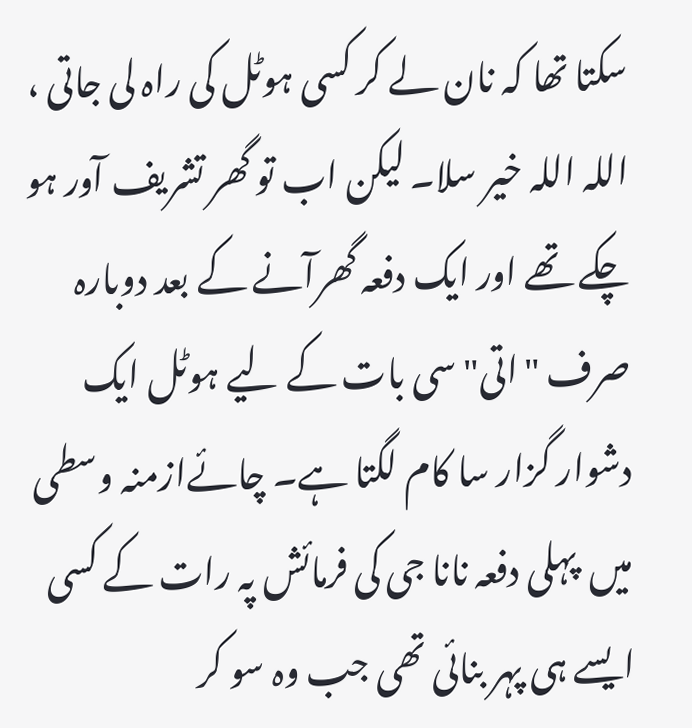سکتا تھا کہ نان لے کر کسی ہوٹل کی راہ لی جاتی ، اللہ اللہ خیر سلا۔ لیکن اب تو گھر تشریف آور ہو چکے تھے اور ایک دفعہ گھرآنے کے بعد دوبارہ صرف "اتی" سی بات کے لیے ہوٹل ایک دشوار گزار سا کام لگتا ہے۔ چائےازمنہ وسطی میں  پہلی دفعہ نانا جی کی فرمائش پہ رات کے کسی ایسے ہی پہر بنائی تھی جب وہ سو کر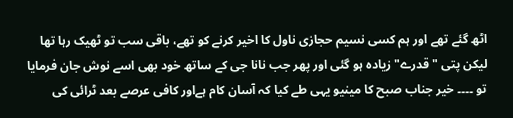اٹھ گئے تھے اور ہم کسی نسیم حجازی ناول کا اخیر کرنے کو تھے، باقی سب تو ٹھیک رہا تھا لیکن پتی "قدرے" زیادہ ہو گئی اور پھر جب نانا جی کے ساتھ خود بھی اسے نوش جان فرمایا تو ۔۔۔۔ خیر جناب صبح کا مینیو یہی طے کیا کہ آسان کام ہےاور کافی عرصے بعد ٹرائی کی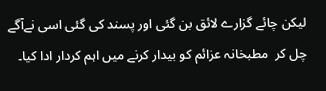لیکن چائے گزارے لائق بن گئی اور پسند کی گئی اسی نےآگے چل کر  مطبخانہ عزائم کو بیدار کرنے میں اہم کردار ادا کیا۔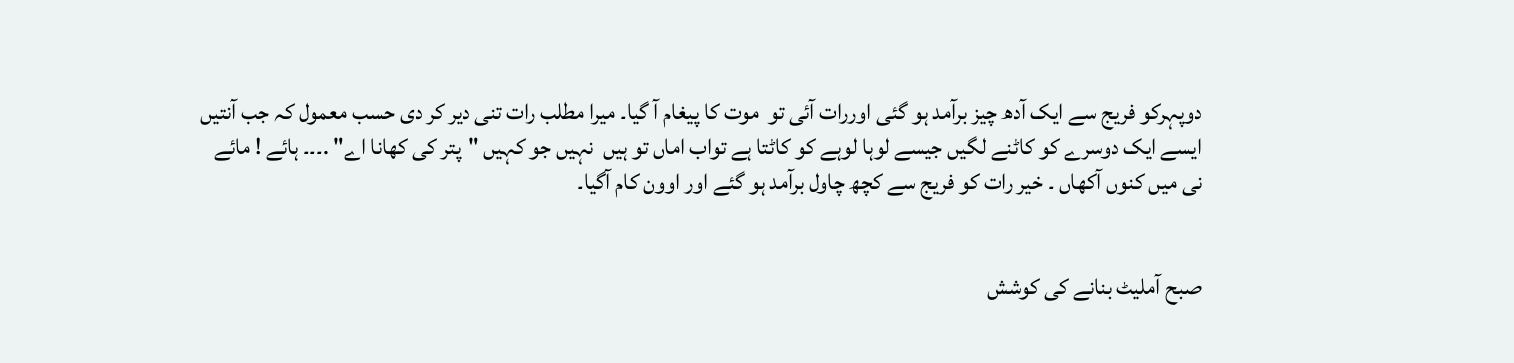دوپہرکو فریج سے ایک آدھ چیز برآمد ہو گئی اوررات آئی تو  موت کا پیغام آ گیا۔ میرا مطلب رات تنی دیر کر دی حسب معمول کہ جب آنتیں ایسے ایک دوسرے کو کاٹنے لگیں جیسے لوہا لوہے کو کاٹتا ہے تواب اماں تو ہیں  نہیں جو کہیں "پتر کی کھانا اے" .۔۔۔ ہائے ! مائے نی میں کنوں آکھاں ۔ خیر رات کو فریج سے کچھ چاول برآمد ہو گئے اور اوون کام آگیا۔


صبح آملیٹ بنانے کی کوشش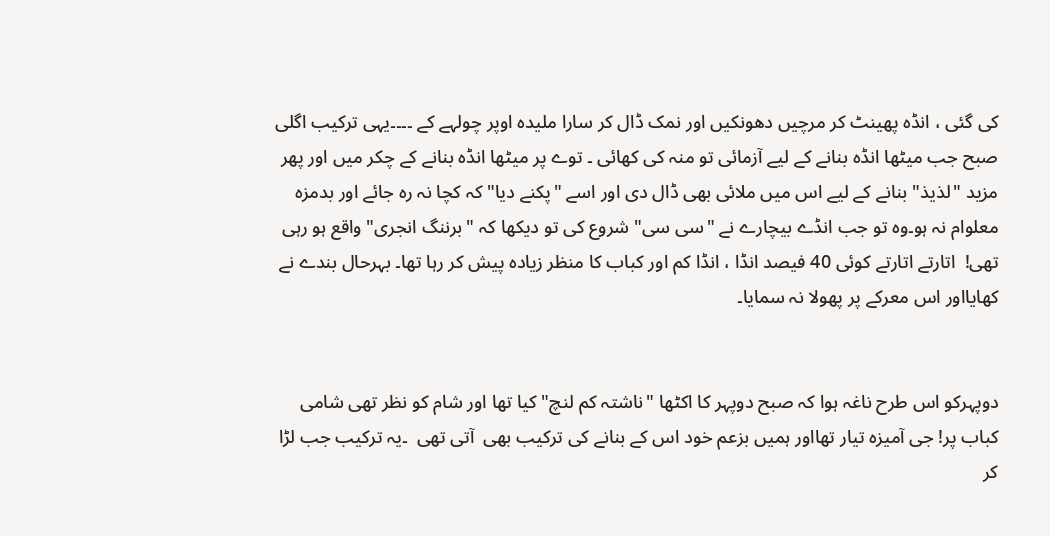کی گئی ، انڈہ پھینٹ کر مرچیں دھونکیں اور نمک ڈال کر سارا ملیدہ اوپر چولہے کے ۔۔۔۔یہی ترکیب اگلی صبح جب میٹھا انڈہ بنانے کے لیے آزمائی تو منہ کی کھائی ۔ توے پر میٹھا انڈہ بنانے کے چکر میں اور پھر مزید "لذیذ" بنانے کے لیے اس میں ملائی بھی ڈال دی اور اسے "پکنے دیا" کہ کچا نہ رہ جائے اور بدمزہ معلوام نہ ہو۔وہ تو جب انڈے بیچارے نے "سی سی" شروع کی تو دیکھا کہ "برننگ انجری" واقع ہو رہی تھی!  اتارتے اتارتے کوئی 40 فیصد انڈا ، انڈا کم اور کباب کا منظر زیادہ پیش کر رہا تھا۔ بہرحال بندے نے کھایااور اس معرکے پر پھولا نہ سمایا۔


دوپہرکو اس طرح ناغہ ہوا کہ صبح دوپہر کا اکٹھا "ناشتہ کم لنچ" کیا تھا اور شام کو نظر تھی شامی کباب پر! جی آمیزہ تیار تھااور ہمیں بزعم خود اس کے بنانے کی ترکیب بھی  آتی تھی  ۔یہ ترکیب جب لڑا کر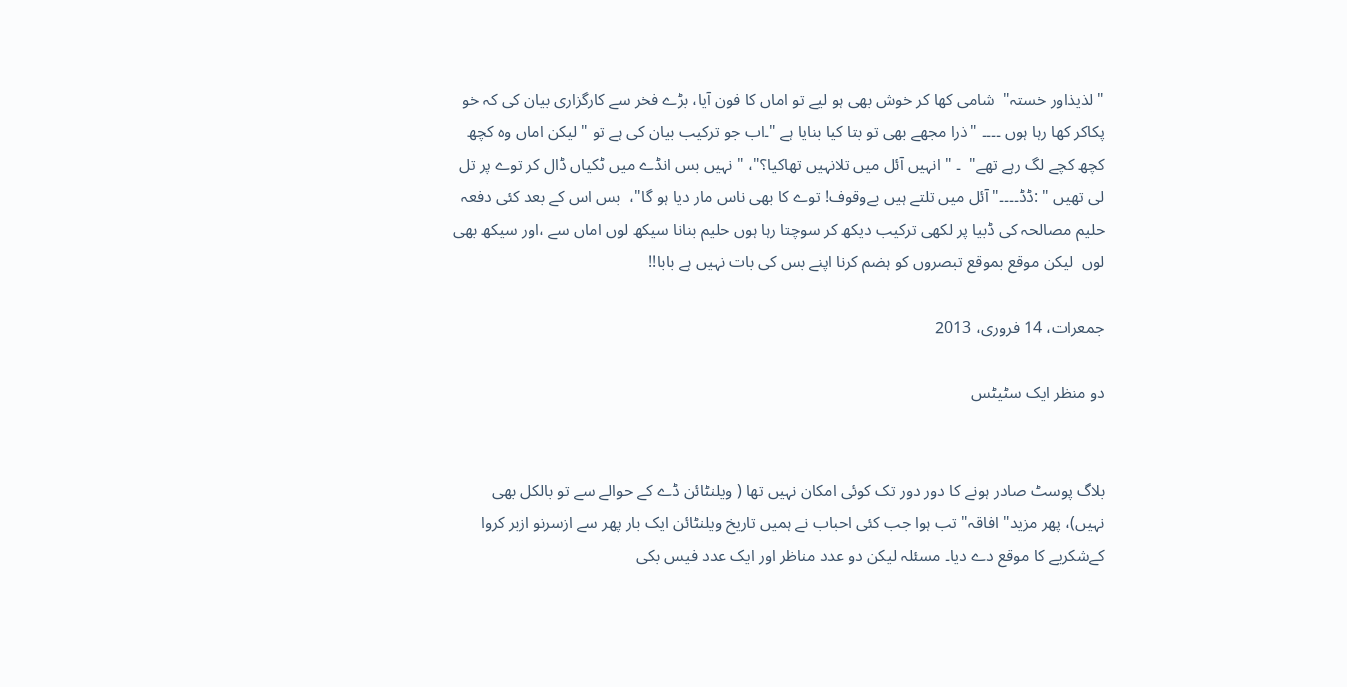"لذیذاور خستہ"  شامی کھا کر خوش بھی ہو لیے تو اماں کا فون آیا، بڑے فخر سے کارگزاری بیان کی کہ خو پکاکر کھا رہا ہوں ۔۔۔۔ "ذرا مجھے بھی تو بتا کیا بنایا ہے "۔اب جو ترکیب بیان کی ہے تو "لیکن اماں وہ کچھ کچھ کچے لگ رہے تھے"  ۔ " انہیں آئل میں تلانہیں تھاکیا؟"، "نہیں بس انڈے میں ٹکیاں ڈال کر توے پر تل لی تھیں " :ڈڈ۔۔۔۔"آئل میں تلتے ہیں بےوقوف! توے کا بھی ناس مار دیا ہو گا"،  بس اس کے بعد کئی دفعہ حلیم مصالحہ کی ڈبیا پر لکھی ترکیب دیکھ کر سوچتا رہا ہوں حلیم بنانا سیکھ لوں اماں سے ،اور سیکھ بھی لوں  لیکن موقع بموقع تبصروں کو ہضم کرنا اپنے بس کی بات نہیں ہے بابا!!

جمعرات، 14 فروری، 2013

دو منظر ایک سٹیٹس


بلاگ پوسٹ صادر ہونے کا دور دور تک کوئی امکان نہیں تھا ( ویلنٹائن ڈے کے حوالے سے تو بالکل بھی نہیں)، پھر مزید" افاقہ" تب ہوا جب کئی احباب نے ہمیں تاریخ ویلنٹائن ایک بار پھر سے ازسرنو ازبر کروا کےشکریے کا موقع دے دیا۔ مسئلہ لیکن دو عدد مناظر اور ایک عدد فیس بکی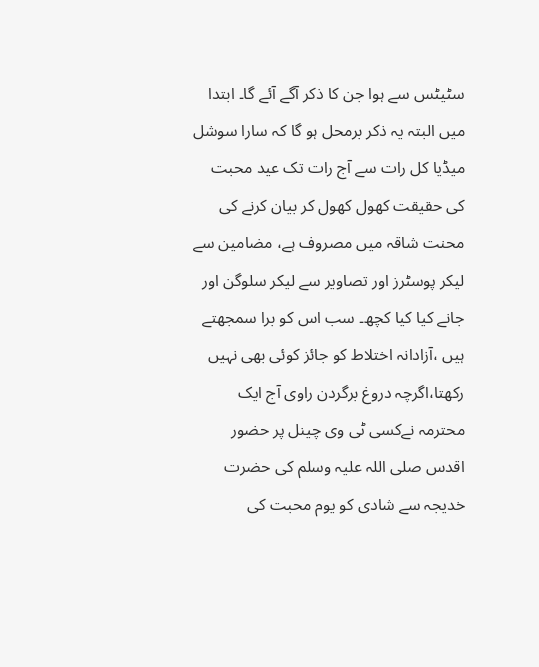سٹیٹس سے ہوا جن کا ذکر آگے آئے گا۔ ابتدا میں البتہ یہ ذکر برمحل ہو گا کہ سارا سوشل میڈیا کل رات سے آج رات تک عید محبت کی حقیقت کھول کھول کر بیان کرنے کی محنت شاقہ میں مصروف ہے، مضامین سے لیکر پوسٹرز اور تصاویر سے لیکر سلوگن اور جانے کیا کیا کچھ۔ سب اس کو برا سمجھتے ہیں ،آزادانہ اختلاط کو جائز کوئی بھی نہیں رکھتا،اگرچہ دروغ برگردن راوی آج ایک محترمہ نےکسی ٹی وی چینل پر حضور اقدس صلی اللہ علیہ وسلم کی حضرت خدیجہ سے شادی کو یوم محبت کی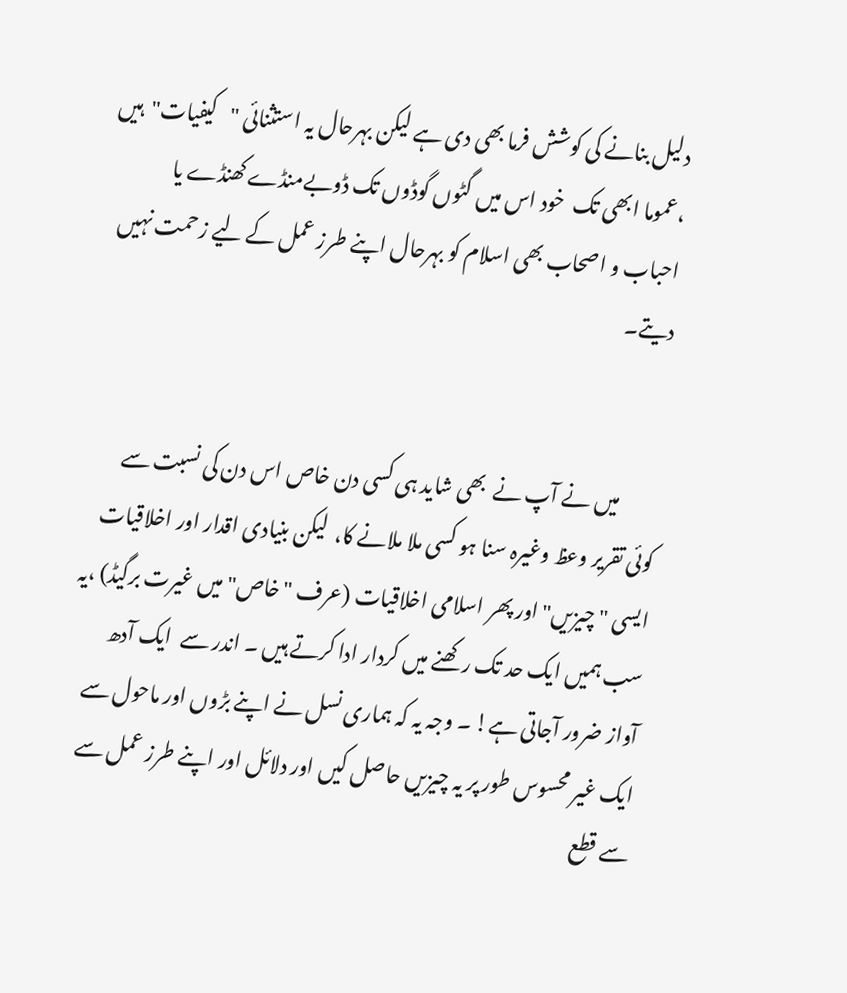دلیل بنانے کی کوشش فرما بھی دی ہے لیکن بہرحال یہ استثنائی "کیفیات"  ہیں ،عموما ابھی تک  خود اس میں گٹوں گوڈوں تک ڈوبےمنڈے کھنڈے یا  احباب و اصحاب بھی اسلام کو بہرحال اپنے طرز عمل کے لیے زحمت نہیں دیتے۔


          میں نے آپ نے  بھی شاید ہی کسی دن خاص اس دن کی نسبت سے کوئی تقریر وعظ وغیرہ سنا ہو کسی ملا ملانے کا،  لیکن بنیادی اقدار اور اخلاقیات ایسی "چیزیں" اور پھر اسلامی اخلاقیات (عرف "خاص" میں غیرت برگیڈ) ،یہ سب ہمیں ایک حد تک رکھنے میں کردار ادا کرتے ہیں ۔ اندر سے  ایک آدھ آواز ضرور آجاتی ہے! ۔ وجہ یہ کہ ہماری نسل نے اپنے بڑوں اور ماحول سے ایک غیر محسوس طور پر یہ چیزیں حاصل کیں اور دلائل اور اپنے طرز عمل سے سے قطع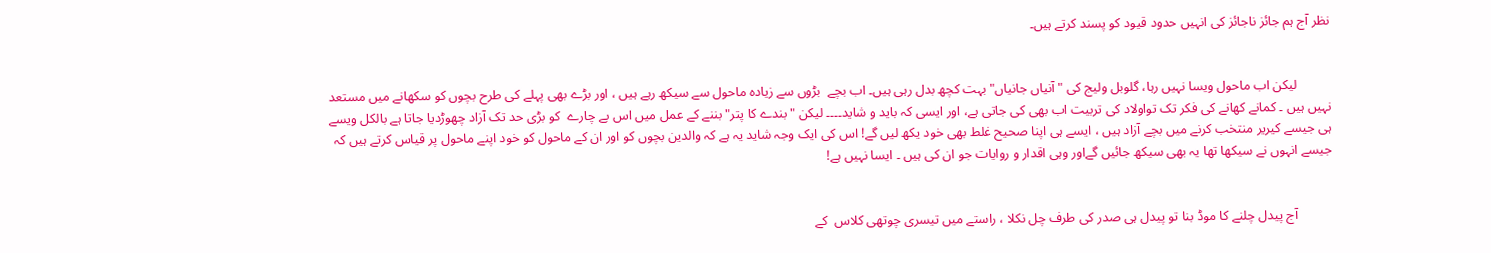نظر آج ہم جائز ناجائز کی انہیں حدود قیود کو پسند کرتے ہیں۔


          لیکن اب ماحول ویسا نہیں رہا، گلوبل ولیج کی "آنیاں جانیاں" بہت کچھ بدل رہی ہیں۔ اب بچے  بڑوں سے زیادہ ماحول سے سیکھ رہے ہیں ، اور بڑے بھی پہلے کی طرح بچوں کو سکھانے میں مستعد نہیں ہیں ۔ کمانے کھانے کی فکر تک تواولاد کی تربیت اب بھی کی جاتی ہے، اور ایسی کہ باید و شاید۔۔۔۔ لیکن "بندے کا پتر" بننے کے عمل میں اس بے چارے  کو بڑی حد تک آزاد چھوڑدیا جاتا ہے بالکل ویسے ہی جیسے کیریر منتخب کرنے میں بچے آزاد ہیں ، ایسے ہی اپنا صحیح غلط بھی خود یکھ لیں گے! اس کی ایک وجہ شاید یہ ہے کہ والدین بچوں کو اور ان کے ماحول کو خود اپنے ماحول پر قیاس کرتے ہیں کہ جیسے انہوں نے سیکھا تھا یہ بھی سیکھ جائیں گےاور وہی اقدار و روایات جو ان کی ہیں ۔ ایسا نہیں ہے!


          آج پیدل چلنے کا موڈ بنا تو پیدل ہی صدر کی طرف چل نکلا ، راستے میں تیسری چوتھی کلاس  کے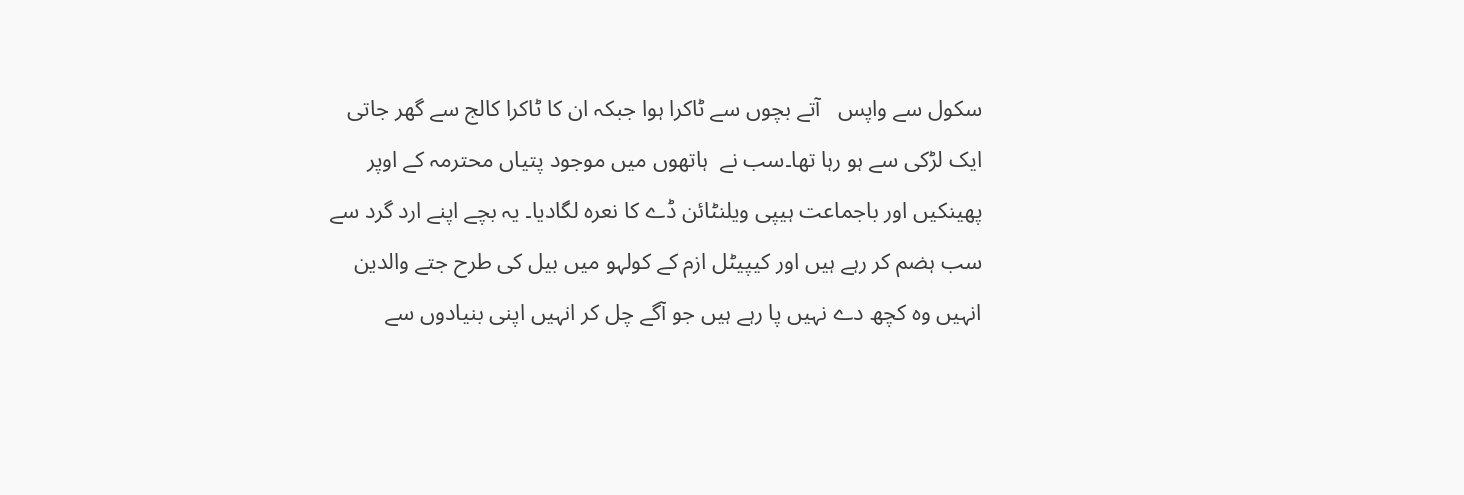سکول سے واپس   آتے بچوں سے ٹاکرا ہوا جبکہ ان کا ٹاکرا کالج سے گھر جاتی ایک لڑکی سے ہو رہا تھا۔سب نے  ہاتھوں میں موجود پتیاں محترمہ کے اوپر پھینکیں اور باجماعت ہیپی ویلنٹائن ڈے کا نعرہ لگادیا۔ یہ بچے اپنے ارد گرد سے سب ہضم کر رہے ہیں اور کیپیٹل ازم کے کولہو میں بیل کی طرح جتے والدین انہیں وہ کچھ دے نہیں پا رہے ہیں جو آگے چل کر انہیں اپنی بنیادوں سے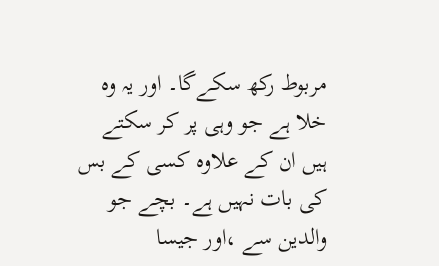مربوط رکھ سکےگا۔ اور یہ وہ خلا ہے جو وہی پر کر سکتے ہیں ان کے علاوہ کسی کے بس کی بات نہیں ہے۔ بچے جو والدین سے ،اور جیسا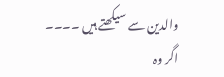والدین سے سیکھتے ہیں ۔۔۔۔ اگر وہ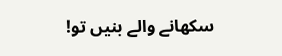سکھانے والے بنیں تو!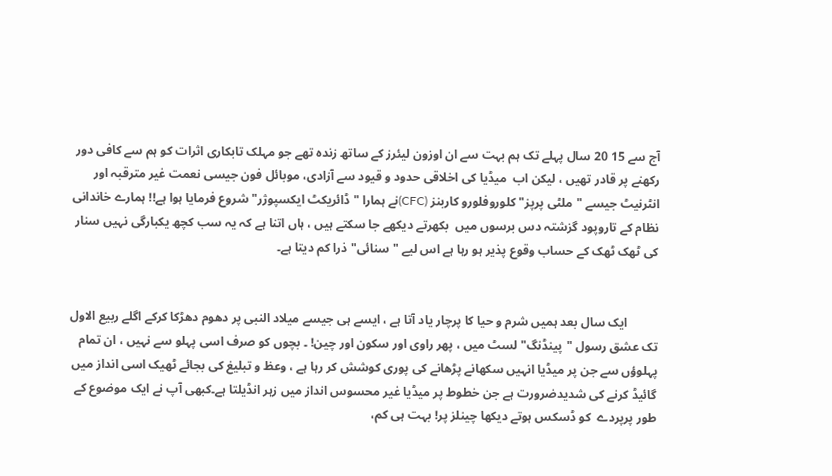آج سے 15 20 سال پہلے تک ہم بہت سے ان اوزون لیئرز کے ساتھ زندہ تھے جو مہلک تابکاری اثرات کو ہم سے کافی دور رکھنے پر قادر تھیں ، لیکن اب  میڈیا کی اخلاقی حدود و قیود سے آزادی، موبائل فون جیسی نعمت غیر مترقبہ اور  انٹرنیٹ جیسے "ملٹی پرپز" کلوروفلورو کاربنز (CFC)نے ہمارا "ڈائریکٹ ایکسپوژر" شروع فرمایا ہوا ہے!! ہمارے خاندانی نظام کے تاروپود گزشتہ دس برسوں میں  بکھرتے دیکھے جا سکتے ہیں ، ہاں اتنا ہے کہ یہ سب کچھ یکبارگی نہیں سنار کی ٹھک ٹھک کے حساب وقوع پذیر ہو رہا ہے اس لیے "سنائی" ذرا کم دیتا ہے۔


          ایک سال بعد ہمیں شرم و حیا کا پرچار یاد آتا ہے ، ایسے ہی جیسے میلاد النبی پر دھوم دھڑکا کرکے اگلے ربیع الاول تک عشق رسول "پینڈنگ" لسٹ میں ، پھر راوی اور سکون اور چین! ۔ بچوں کو صرف اسی پہلو سے نہیں ، ان تمام پہلوؤں سے جن پر میڈیا انہیں سکھانے پڑھانے کی پوری کوشش کر رہا ہے ، وعظ و تبلیغ کی بجائے ٹھیک اسی انداز میں گائیڈ کرنے کی شدیدضرورت ہے جن خطوط پر میڈیا غیر محسوس انداز میں زہر انڈیلتا ہے۔کبھی آپ نے ایک موضوع کے طور پرپردے  کو ڈسکس ہوتے دیکھا چینلز پر! بہت ہی کم،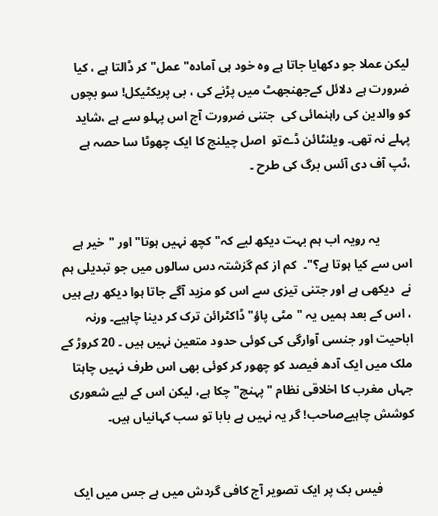لیکن عملا جو دکھایا جاتا ہے وہ خود ہی آمادہ" عمل" کر ڈالتا ہے ، کیا ضرورت ہے دلائل کےجھنجھٹ میں پڑنے کی ، بی پریکٹیکل! سو بچوں کو والدین کی راہنمائی کی  جتنی ضرورت آج اس پہلو سے ہے ،شاید پہلے نہ تھی۔ ویلنٹائن ڈےتو  اصل چیلنج کا ایک چھوٹا سا حصہ ہے ،ٹپ آف دی آئس برگ کی طرح ۔


          یہ رویہ اب ہم بہت دیکھ لیے کہ"کچھ نہیں ہوتا" اور "خیر ہے اس سے کیا ہوتا ہے؟"۔  کم از کم گزشتہ دس سالوں میں جو تبدیلی ہم نے  دیکھی ہے اور جتنی تیزی سے اس کو مزید آگے جاتا ہوا دیکھ رہے ہیں ، اس کے بعد ہمیں یہ "مٹی پاؤ" ڈاکٹرائن ترک کر دینا چاہیے۔ ورنہ اباحیت اور جنسی آوارگی کی کوئی حدود متعین نہیں ہیں ۔ 20 کروڑ کے ملک میں ایک آدھ فیصد کو چھور کر کوئی بھی اس طرف نہیں چاہتا جہاں مغرب کا اخلاقی نظام "پہنچ" چکا ہے، لیکن اس کے لیے شعوری کوشش چاہیےصاحب! گر یہ نہیں ہے بابا تو سب کہانیاں ہیں۔


          فیس بک پر ایک تصویر آج کافی گردش میں ہے جس میں ایک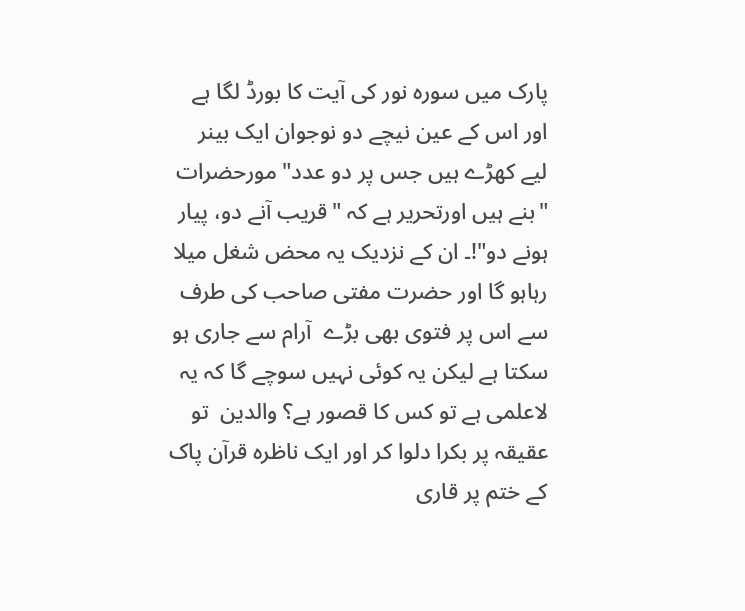پارک میں سورہ نور کی آیت کا بورڈ لگا ہے اور اس کے عین نیچے دو نوجوان ایک بینر لیے کھڑے ہیں جس پر دو عدد" مورحضرات "بنے ہیں اورتحریر ہے کہ "قریب آنے دو، پیار ہونے دو"!۔ ان کے نزدیک یہ محض شغل میلا رہاہو گا اور حضرت مفتی صاحب کی طرف سے اس پر فتوی بھی بڑے  آرام سے جاری ہو سکتا ہے لیکن یہ کوئی نہیں سوچے گا کہ یہ لاعلمی ہے تو کس کا قصور ہے؟ والدین  تو عقیقہ پر بکرا دلوا کر اور ایک ناظرہ قرآن پاک  کے ختم پر قاری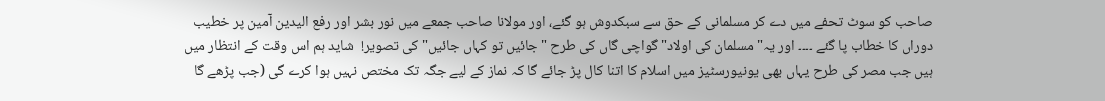صاحب کو سوٹ تحفے میں دے کر مسلمانی کے حق سے سبکدوش ہو گئے، اور مولانا صاحب جمعے میں نور بشر اور رفع الیدین آمین پر خطیب دوراں کا خطاب پا گئے ۔۔۔۔ اور یہ" مسلمان کی اولاد"گواچی گاں کی طرح "جائیں تو کہاں جائیں" کی تصویر!  شاید ہم اس وقت کے انتظار میں ہیں جب مصر کی طرح یہاں بھی یونیورسٹیز میں اسلام کا اتنا کال پڑ جائے گا کہ نماز کے لیے جگہ تک مختص نہیں ہوا کرے گی (جب پڑھے گا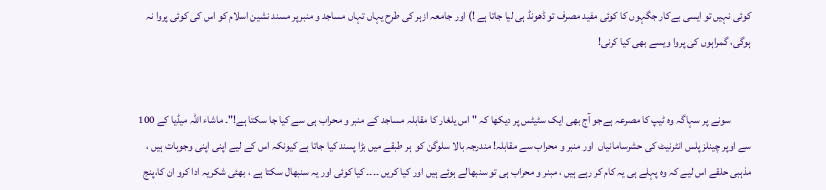کوئی نہیں تو ایسی بےکار جگہوں کا کوئی مفید مصرف تو ڈھونڈ ہی لیا جاتا ہے !) اور جامعہ ازہر کی طرح یہاں تہاں مساجد و منبرپر مسند نشین اسلام کو اس کی کوئی پروا نہ ہوگی، گمراہوں کی پروا ویسے بھی کیا کرنی!


          سونے پر سہاگہ وہ ٹیپ کا مصرعہ ہےجو آج بھی ایک سٹیٹس پر دیکھا کہ " اس یلغار کا مقابلہ مساجد کے منبر و محراب ہی سے کیا جا سکتا ہے!"۔ ماشاء اللہ میڈیا کے 100 سے اوپر چینلز پلس انٹرنیٹ کی حشرسامانیاں  اور منبر و محراب سے مقابلہ! مندرجہ بالا سلوگن کو  ہر طبقے میں بڑا پسند کیا جاتا ہے کیونکہ اس کے لیے اپنی اپنی وجوہات ہیں ، مذہبی حلقے اس لیے کہ وہ پہلے ہی یہ کام کر رہے ہیں ، مبنر و محراب ہی تو سنبھالے ہوئے ہیں اور کیا کریں ۔۔۔۔ کیا کوئی اور یہ سنبھال سکتا ہے ، بھئی شکریہ ادا کرو ان کا،پنج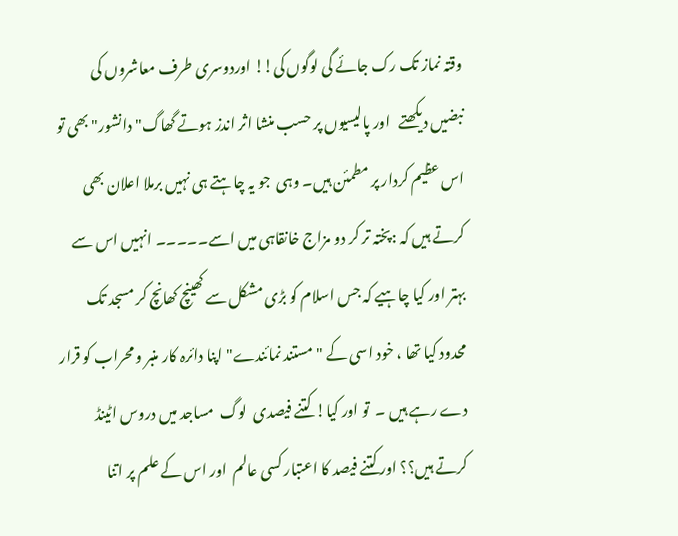وقتہ نماز تک رک جائے گی لوگوں کی!! اوردوسری طرف معاشروں کی نبضیں دیکھتے   اور پالیسیوں پر حسب منشا اثر اندز ہوتے گھاگ"دانشور" بھی تو اس عظیم کردار پر مطمئن ہیں۔ وہی  جو یہ چاہتے ہی نہیں برملا اعلان بھی کرتے ہیں کہ :پختہ تر کر دو مزاج خانقاہی میں اسے۔۔۔۔۔ انہیں اس سے بہتر اور کیا چاہیے کہ جس اسلام کو بڑی مشکل سے کھینچ کھانچ کر مسجد تک محدود کیا تھا ، خود اسی کے "مستند نمائندے" اپنا دائرہ کار منبر و محراب کو قرار دے رہے ہیں ۔  تو اور کیا! کتنے فیصدی  لوگ  مساجد میں دروس اٹینڈ کرتے ہیں؟؟ اور کتنے فیصد کا اعتبار کسی عالم  اور اس کے علم پر اتنا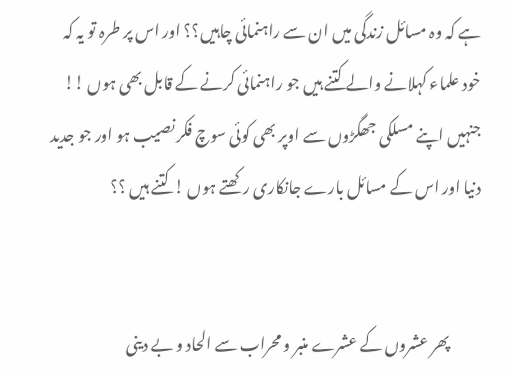ہے کہ وہ مسائل زندگی میں ان سے راہنمائی چاہیں؟؟ اور اس پر طرہ تو یہ کہ خود علماء کہلانے والے کتنے ہیں جو راہنمائی کرنے کے قابل بھی ہوں !! جنہیں اپنے مسلکی جھگڑوں سے اوپر بھی کوئی سوچ فکر نصیب ہو اور جو جدید دنیا اور اس کے مسائل بارے جانکاری رکھتے ہوں ! کتنے ہیں ؟؟


          پھر عشروں کے عشرے منبر و محراب سے الحاد و بے دینی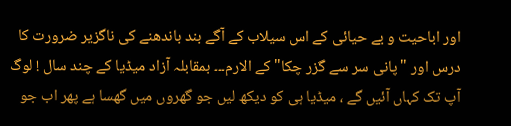اور اباحیت و بے حیائی کے اس سیلاب کے آگے بند باندھنے کی ناگزیر ضرورت کا درس اور "پانی سر سے گزر چکا" کے الارم۔۔۔ بمقابلہ آزاد میڈیا کے چند سال ! لوگ آپ تک کہاں آئیں گے ، میڈیا ہی کو دیکھ لیں جو گھروں میں گھسا ہے پھر اب جو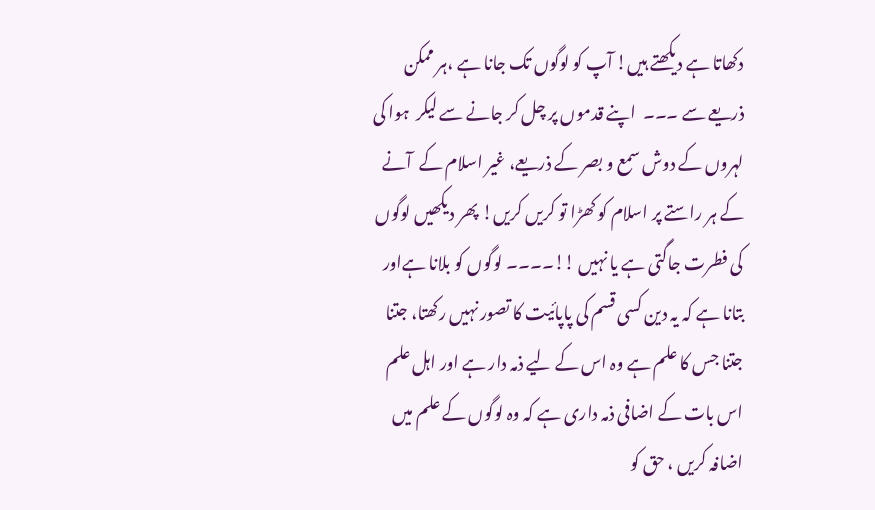دکھاتا ہے دیکھتے ہیں! آپ کو لوگوں تک جانا ہے ،ہر ممکن ذریعے سے ۔۔۔  اپنے قدموں پر چل کر جانے سے لیکر  ہوا کی لہروں کے دوش سمع و بصر کے ذریعے، غیر اسلام کے  آنے  کے ہر راستے پر اسلام کو کھڑا تو کریں کریں! پھر دیکھیں لوگوں کی فطرت جاگتی ہے یا نہیں !!۔۔۔۔ لوگوں کو بلانا ہےاور بتانا ہے کہ یہ دین کسی قسم کی پاپائیت کا تصور نہیں رکھتا، جتنا جتنا جس کا علم ہے وہ اس کے لیے ذمہ دار ہے اور اہل علم اس بات کے اضافی ذمہ داری ہے کہ وہ لوگوں کے علم میں اضافہ کریں ، حق کو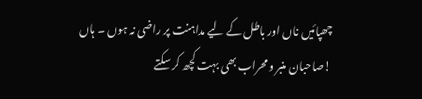چھپائیں ناں اور باطل کے لیے مداہنت پر راضی نہ ہوں ۔ ہاں !صاحبان منبر و محراب بھی بہت کچھ کر سکتے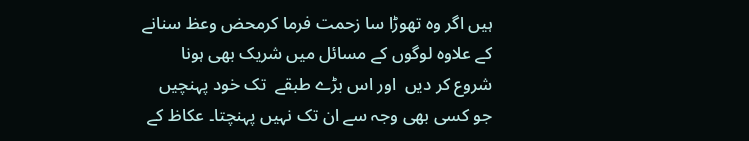ہیں اگر وہ تھوڑا سا زحمت فرما کرمحض وعظ سنانے کے علاوہ لوگوں کے مسائل میں شریک بھی ہونا شروع کر دیں  اور اس بڑے طبقے  تک خود پہنچیں جو کسی بھی وجہ سے ان تک نہیں پہنچتا۔ عکاظ کے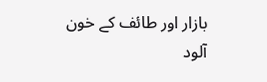بازار اور طائف کے خون آلود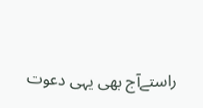راستےآج بھی یہی دعوت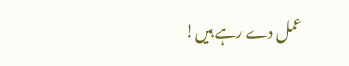عمل دے رہے ہیں!